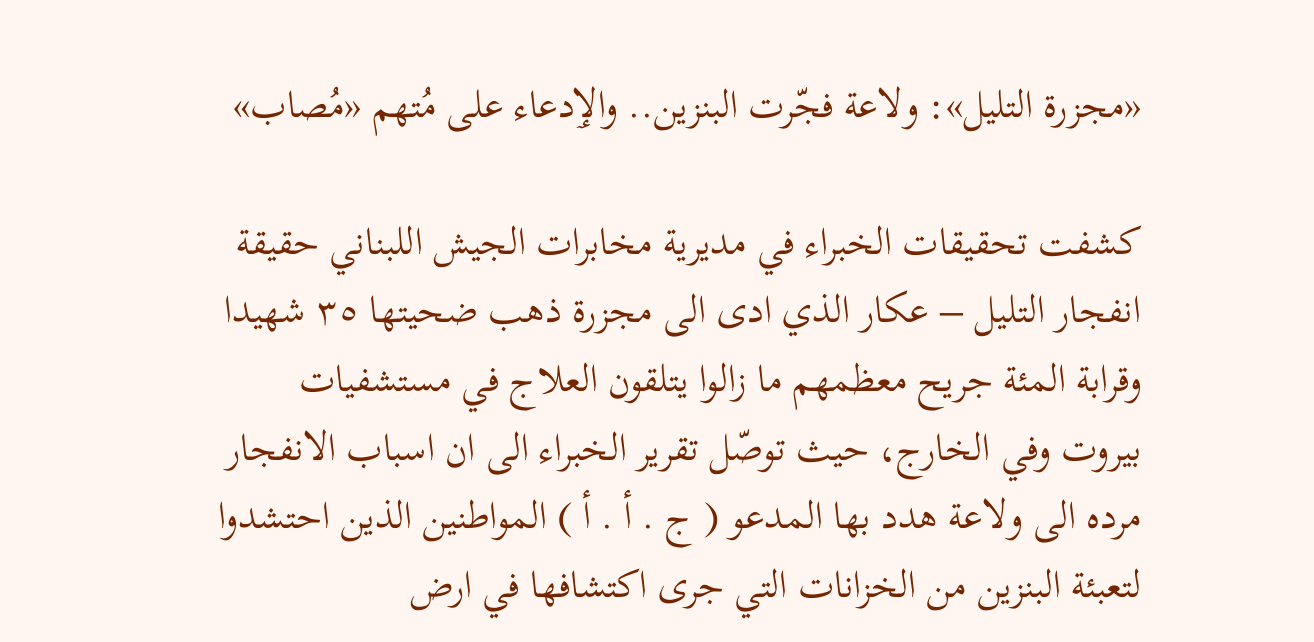«مجزرة التليل»: ولاعة فجّرت البنزين.. والٳدعاء على مُتهم «مُصاب»

كشفت تحقيقات الخبراء في مديرية مخابرات الجيش اللبناني حقيقة انفجار التليل – عكار الذي ادى الى مجزرة ذهب ضحيتها ٣٥ شهيدا وقرابة المئة جريح معظمهم ما زالوا يتلقون العلاج في مستشفيات بيروت وفي الخارج، حيث توصّل تقرير الخبراء الى ان اسباب الانفجار مرده الى ولاعة هدد بها المدعو ( ج . أ . أ ) المواطنين الذين احتشدوا لتعبئة البنزين من الخزانات التي جرى اكتشافها في ارض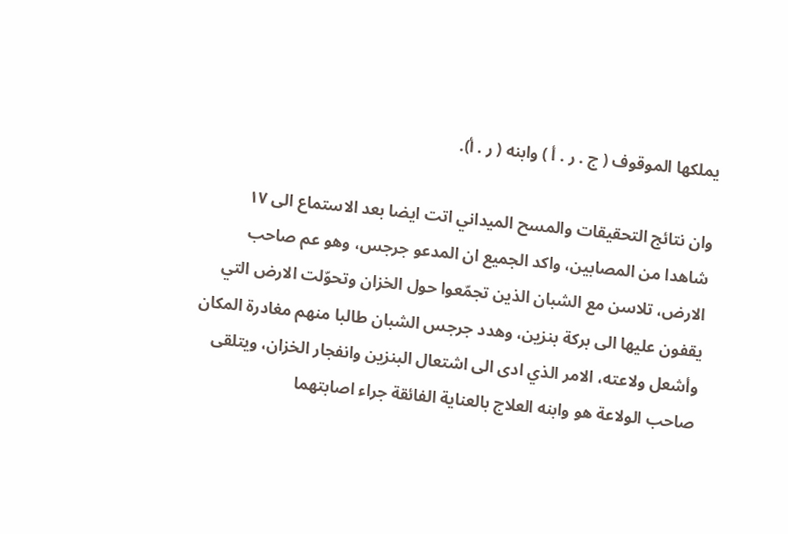يملكها الموقوف ( ج . ر . أ ) وابنه ( ر . أ).

وان نتائج التحقيقات والمسح الميداني اتت ايضا بعد الاستماع الى ١٧ شاهدا من المصابين، واكد الجميع ان المدعو جرجس، وهو عم صاحب الارض، تلاسن مع الشبان الذين تجمّعوا حول الخزان وتحوّلت الارض التي يقفون عليها الى بركة بنزين، وهدد جرجس الشبان طالبا منهم مغادرة المكان وأشعل ولاعته، الامر الذي ادى الى اشتعال البنزين وانفجار الخزان، ويتلقى صاحب الولاعة هو وابنه العلاج بالعناية الفائقة جراء اصابتهما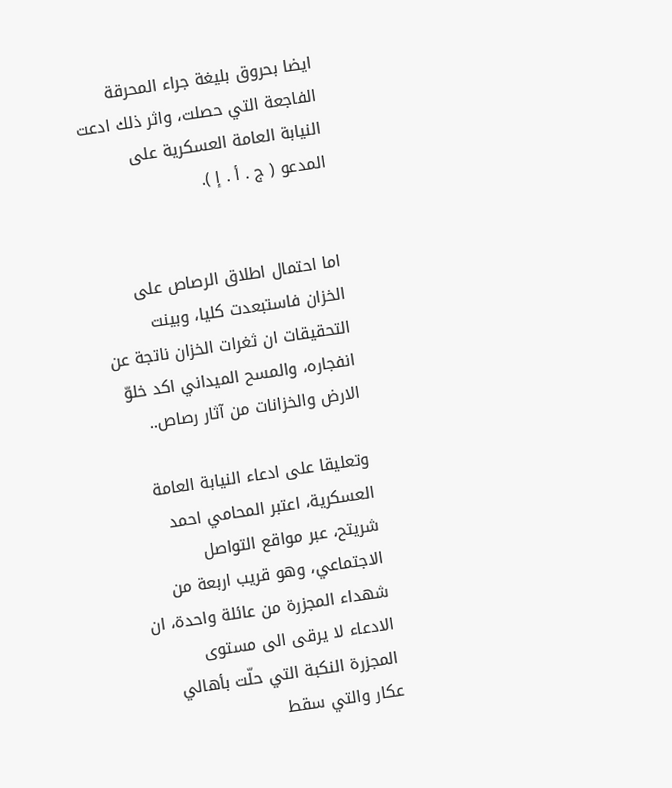ايضا بحروق بليغة جراء المحرقة الفاجعة التي حصلت، واثر ذلك ادعت النيابة العامة العسكرية على المدعو ( ج . أ . إ ).


اما احتمال اطلاق الرصاص على الخزان فاستبعدت كليا، وبينت التحقيقات ان ثغرات الخزان ناتجة عن انفجاره، والمسح الميداني اكد خلوّ الارض والخزانات من آثار رصاص..

وتعليقا على ادعاء النيابة العامة العسكرية، اعتبر المحامي احمد شريتح، عبر مواقع التواصل الاجتماعي، وهو قريب اربعة من شهداء المجزرة من عائلة واحدة، ان الادعاء لا يرقى الى مستوى المجزرة النكبة التي حلّت بأهالي عكار والتي سقط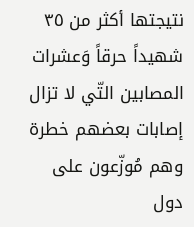نتيجتها أكثر من ٣٥ شهيداً حرقاً وَعشرات المصابين التّي لا تزال إصابات بعضهم خطرة وهم مُوزّعون على دول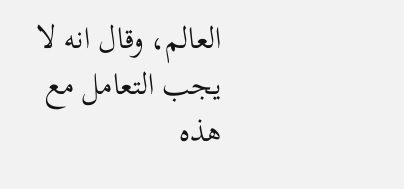العالم، وقال انه لا يجب التعامل مع هذه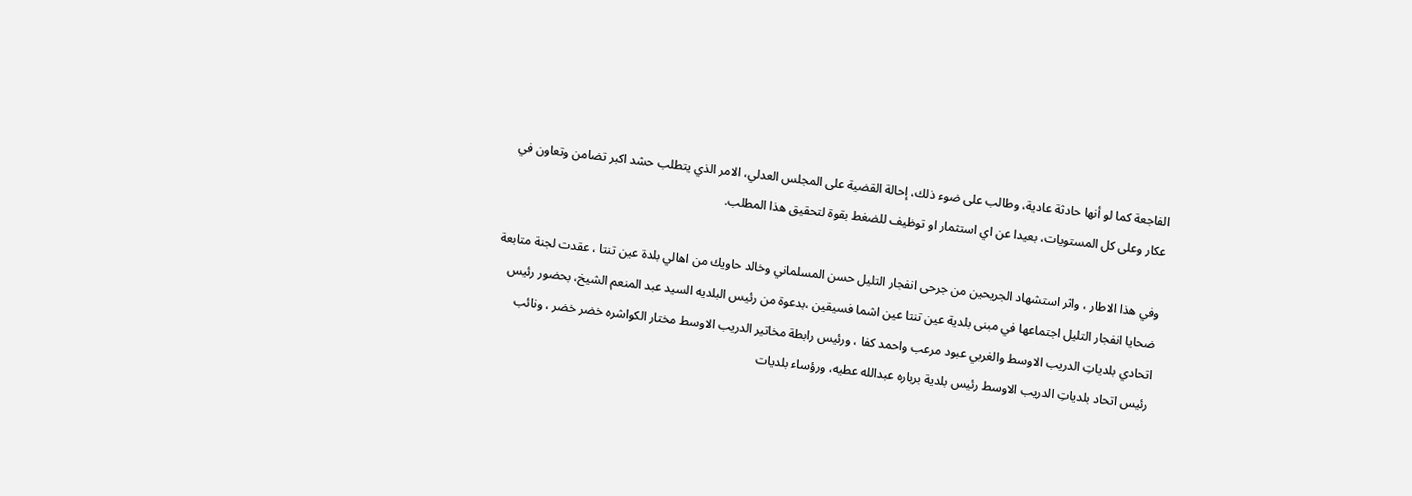الفاجعة كما لو أنها حادثة عادية، وطالب على ضوء ذلك، إحالة القضية على المجلس العدلي، الامر الذي يتطلب حشد اكبر تضامن وتعاون في عكار وعلى كل المستويات، بعيدا عن اي استثمار او توظيف للضغط بقوة لتحقيق هذا المطلب.

وفي هذا الاطار ، واثر استشهاد الجريحين من جرحى انفجار التليل حسن المسلماني وخالد حاويك من اهالي بلدة عين تنتا ، عقدت لجنة متابعة ضحايا انفجار التليل اجتماعها في مبنى بلدية عين تنتا عين اشما فسيقين ،بدعوة من رئيس البلديه السيد عبد المنعم الشيخ، بحضور رئيس اتحادي بلدياتِ الدريب الاوسط والغربي عبود مرعب واحمد كفا ، ورئيس رابطة مخاتير الدريب الاوسط مختار الكواشره خضر خضر ، ونائب رئيس اتحاد بلدياتِ الدريب الاوسط رئيس بلدية برباره عبدالله عطيه، ورؤساء بلديات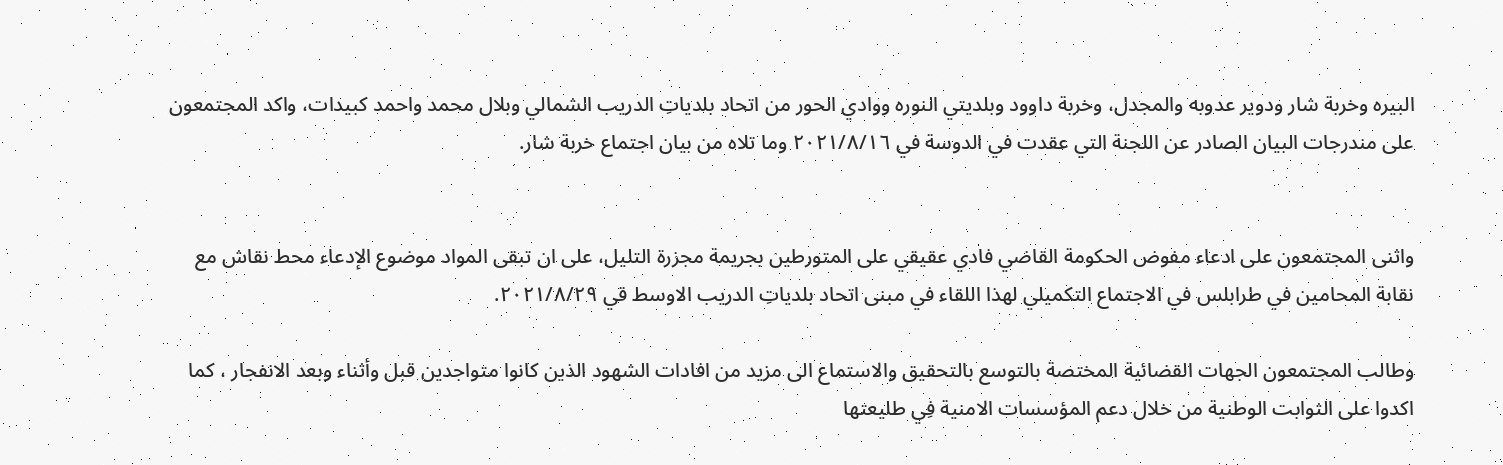البيره وخربة شار ودوير عدوبه والمجدل، وخربة داوود وبلديتي النوره ووادي الحور من اتحاد بلدياتِ الدريب الشمالي وبلال محمد واحمد كبيدات، واكد المجتمعون على مندرجات البيان الصادر عن اللجنة التي عقدت في الدوسة في ٢٠٢١/٨/١٦ وما تلاه من بيان اجتماع خربة شار.


واثنى المجتمعون على ادعاء مفوض الحكومة القاضي فادي عقيقي على المتورطين بجريمة مجزرة التليل، على ان تبقى المواد موضوع الإدعاء محط نقاش مع نقابة المحامين في طرابلس في الاجتماع التكميلي لهذا اللقاء في مبنى اتحاد بلدياتِ الدريب الاوسط قي ٢٠٢١/٨/٢٩.

وطالب المجتمعون الجهات القضائية المختصة بالتوسع بالتحقيق والاستماع الى مزيد من افادات الشهود الذين كانوا متواجدين قبل وأثناء وبعد الانفجار ، كما اكدوا على الثوابت الوطنية من خلال دعم المؤسسات الامنية فِي طليعتها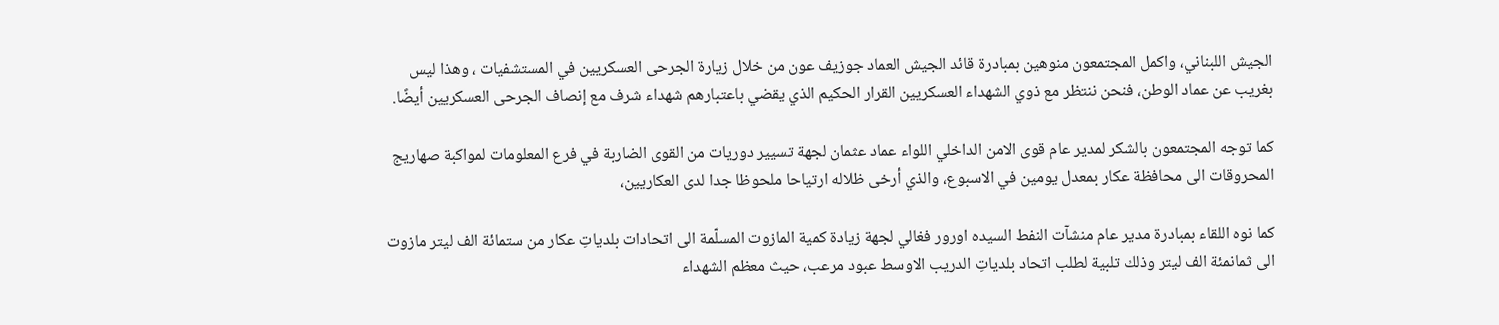الجيش اللبناني، واكمل المجتمعون منوهين بمبادرة قائد الجيش العماد جوزيف عون من خلال زيارة الجرحى العسكريين في المستشفيات ، وهذا ليس بغريب عن عماد الوطن، فنحن ننتظر مع ذوي الشهداء العسكريين القرار الحكيم الذي يقضي باعتبارهم شهداء شرف مع إنصاف الجرحى العسكريين أيضًا.

كما توجه المجتمعون بالشكر لمدير عام قوى الامن الداخلي اللواء عماد عثمان لجهة تسيير دوريات من القوى الضاربة في فرع المعلومات لمواكبة صهاريج المحروقات الى محافظة عكار بمعدل يومين في الاسبوع، والذي أرخى ظلاله ارتياحا ملحوظا جدا لدى العكاريين،

كما نوه اللقاء بمبادرة مدير عام منشآت النفط السيده اورور فغالي لجهة زيادة كمية المازوت المسلّمة الى اتحادات بلدياتِ عكار من ستمائة الف ليتر مازوت الى ثمانمئة الف ليتر وذلك تلبية لطلب اتحاد بلدياتِ الدريب الاوسط عبود مرعب، حيث معظم الشهداء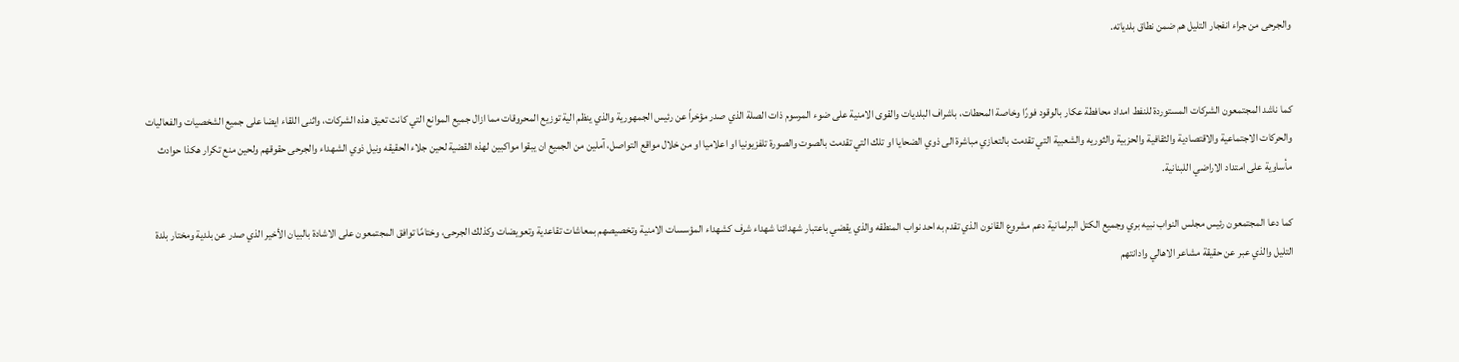والجرحى من جراء انفجار التليل هم ضمن نطاق بلدياته.


كما ناشد المجتمعون الشركات المستوردة للنفط امداد محافطة عكار بالوقود فورًا وخاصة المحطات، باشراف البلديات والقوى الامنية على ضوء المرسوم ذات الصلة الذي صدر مؤخراً عن رئيس الجمهورية والذي ينظم الية توزيع المحروقات مما ازال جميع الموانع التي كانت تعيق هذه الشركات، واثنى اللقاء ايضا على جميع الشخصيات والفعاليات والحركات الاجتماعية والاقتصادية والثقافية والحزبية والثوريه والشعبية التي تقدمت بالتعازي مباشرة الى ذوي الضحايا او تلك التي تقدمت بالصوت والصورة تلفزيونيا او اعلاميا او من خلال مواقع التواصل، آملين من الجميع ان يبقوا مواكبين لهذه القضية لحين جلاء الحقيقه ونيل ذوي الشهداء والجرحى حقوقهم ولحين منع تكرار هكذا حوادث مأساوية على امتداد الاراضي اللبنانية.

كما دعا المجتمعون رئيس مجلس النواب نبيه بري وجميع الكتل البرلمانية دعم مشروع القانون الذي تقدم به احد نواب المنطقه والذي يقضي باعتبار شهدائنا شهداء شرف كشهداء المؤسسات الامنية وتخصيصهم بمعاشات تقاعدية وتعويضات وكذلك الجرحى، وختامًا توافق المجتمعون على الاشادة بالبيان الأخير الذي صدر عن بلدية ومختار بلدة التليل والذي عبر عن حقيقة مشاعر الاهالي وادانتهم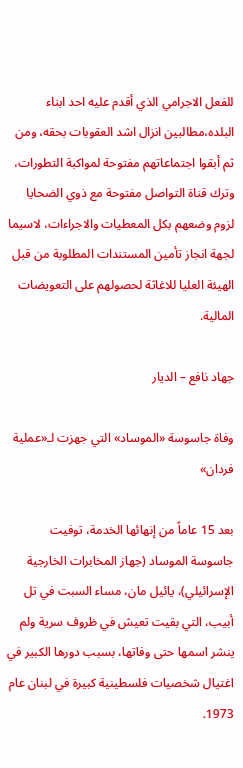للفعل الاجرامي الذي أقدم عليه احد ابناء البلده،مطالبين انزال اشد العقوبات بحقه، ومن ثم أبقوا اجتماعاتهم مفتوحة لمواكبة التطورات، وترك قناة التواصل مفتوحة مع ذوي الضحايا لزوم وضعهم بكل المعطيات والاجراءات، لاسيما لجهة انجاز تأمين المستندات المطلوبة من قبل الهيئة العليا للاغاثة لحصولهم على التعويضات المالية.

جهاد نافع – الديار

وفاة جاسوسة «الموساد» التي جهزت لـ«عملية فردان»

بعد 15 عاماً من إنهائها الخدمة، توفيت جاسوسة الموساد (جهاز المخابرات الخارجية الإسرائيلي)، يائيل مان، مساء السبت في تل أبيب، التي بقيت تعيش في ظروف سرية ولم ينشر اسمها حتى وفاتها، بسبب دورها الكبير في اغتيال شخصيات فلسطينية كبيرة في لبنان عام 1973.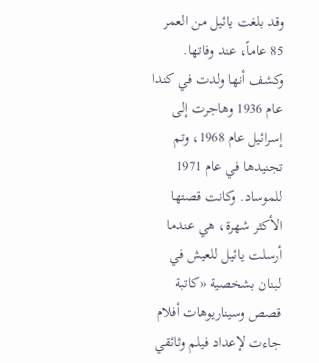وقد بلغت يائيل من العمر 85 عاماً، عند وفاتها. وكشف أنها ولدت في كندا عام 1936 وهاجرت إلى إسرائيل عام 1968، وتم تجنيدها في عام 1971 للموساد. وكانت قصتها الأكثر شهرة، هي عندما أرسلت يائيل للعيش في لبنان بشخصية «كاتبة قصص وسيناريوهات أفلام جاءت لإعداد فيلم وثائقي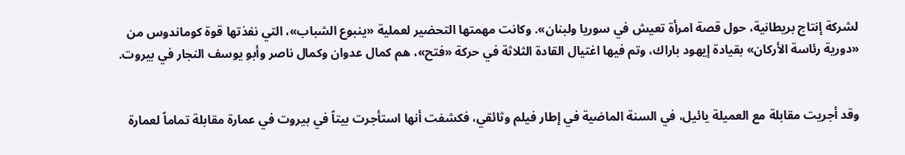لشركة إنتاج بريطانية، حول قصة امرأة تعيش في سوريا ولبنان». وكانت مهمتها التحضير لعملية «ينبوع الشباب»، التي نفذتها قوة كوماندوس من «دورية رئاسة الأركان» بقيادة إيهود باراك، وتم فيها اغتيال القادة الثلاثة في حركة «فتح»، هم كمال عدوان وكمال ناصر وأبو يوسف النجار في بيروت.


وقد أجريت مقابلة مع العميلة يائيل، في السنة الماضية في إطار فيلم وثائقي، فكشفت أنها استأجرت بيتاً في بيروت في عمارة مقابلة تماماً لعمارة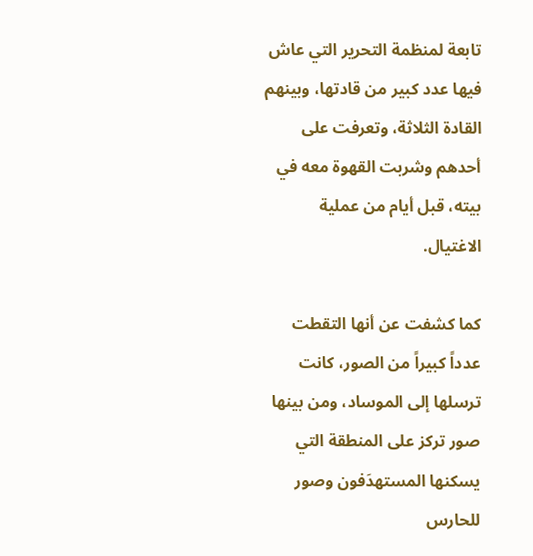تابعة لمنظمة التحرير التي عاش فيها عدد كبير من قادتها، وبينهم القادة الثلاثة، وتعرفت على أحدهم وشربت القهوة معه في بيته، قبل أيام من عملية الاغتيال.

كما كشفت عن أنها التقطت عدداً كبيراً من الصور، كانت ترسلها إلى الموساد، ومن بينها صور تركز على المنطقة التي يسكنها المستهدَفون وصور للحارس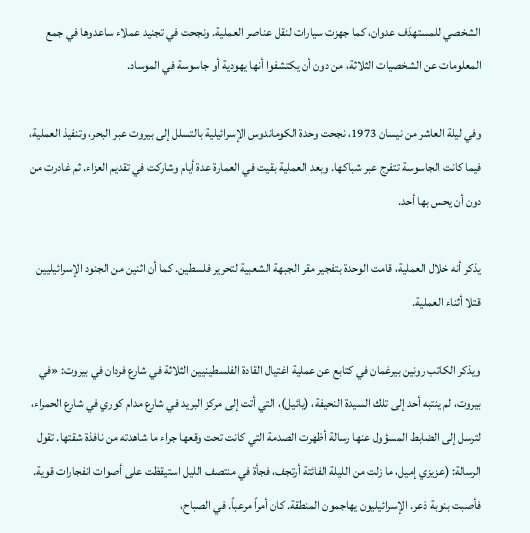الشخصي للمستهدَف عدوان، كما جهزت سيارات لنقل عناصر العملية. ونجحت في تجنيد عملاء ساعدوها في جمع المعلومات عن الشخصيات الثلاثة، من دون أن يكتشفوا أنها يهودية أو جاسوسة في الموساد.

وفي ليلة العاشر من نيسان 1973، نجحت وحدة الكوماندوس الإسرائيلية بالتسلل إلى بيروت عبر البحر، وتنفيذ العملية، فيما كانت الجاسوسة تتفرج عبر شباكها. وبعد العملية بقيت في العمارة عدة أيام وشاركت في تقديم العزاء. ثم غادرت من دون أن يحس بها أحد.

يذكر أنه خلال العملية، قامت الوحدة بتفجير مقر الجبهة الشعبية لتحرير فلسطين. كما أن اثنين من الجنود الإسرائيليين قتلا أثناء العملية.

ويذكر الكاتب رونين بيرغمان في كتابع عن عملية اغتيال القادة الفلسطينيين الثلاثة في شارع فردان في بيروت: «في بيروت، لم ينتبه أحد إلى تلك السيدة النحيفة، (يائيل)، التي أتت إلى مركز البريد في شارع مدام كوري في شارع الحمراء، لترسل إلى الضابط المسؤول عنها رسالة أظهرت الصدمة التي كانت تحت وقعها جراء ما شاهدته من نافذة شقتها. تقول الرسالة: (عزيزي إميل، ما زلت من الليلة الفائتة أرتجف، فجأة في منتصف الليل استيقظت على أصوات انفجارات قوية. فأصبت بنوبة ذعر. الإسرائيليون يهاجمون المنطقة. كان أمراً مرعباً. في الصباح،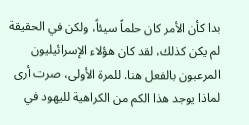بدا كأن الأمر كان حلماً سيئاً، ولكن في الحقيقة لم يكن كذلك، لقد كان هؤلاء الإسرائيليون المرعبون بالفعل هنا. للمرة الأولى، صرت أرى لماذا يوجد هذا الكم من الكراهية لليهود في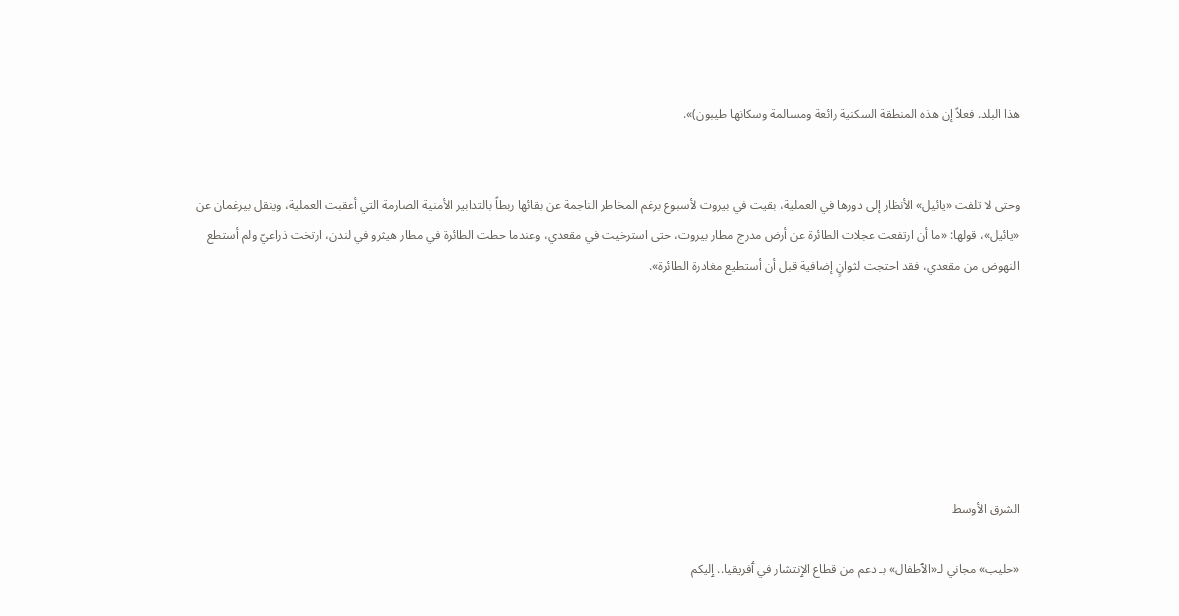هذا البلد. فعلاً إن هذه المنطقة السكنية رائعة ومسالمة وسكانها طيبون)».


وحتى لا تلفت «يائيل» الأنظار إلى دورها في العملية، بقيت في بيروت لأسبوع برغم المخاطر الناجمة عن بقائها ربطاً بالتدابير الأمنية الصارمة التي أعقبت العملية، وينقل بيرغمان عن «يائيل»، قولها: «ما أن ارتفعت عجلات الطائرة عن أرض مدرج مطار بيروت، حتى استرخيت في مقعدي، وعندما حطت الطائرة في مطار هيثرو في لندن، ارتخت ذراعيّ ولم أستطع النهوض من مقعدي، فقد احتجت لثوانٍ إضافية قبل أن أستطيع مغادرة الطائرة».







الشرق الأوسط

«حليب» مجاني لـ«الٱطفال» بـ دعم من قطاع الٳنتشار في ٲفريقيا.. ٳليكم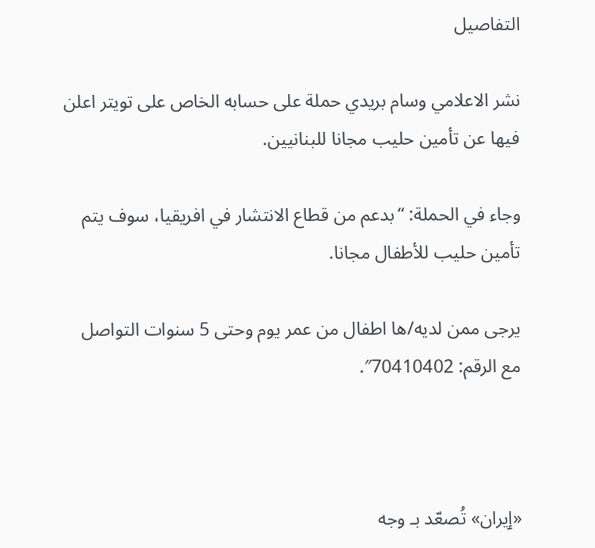التفاصيل

نشر الاعلامي وسام بريدي حملة على حسابه الخاص على تويتر اعلن فيها عن تأمين حليب مجانا للبنانيين.

وجاء في الحملة: “بدعم من قطاع الانتشار في افريقيا، سوف يتم تأمين حليب للأطفال مجانا.

يرجى ممن لديه/ها اطفال من عمر يوم وحتى 5 سنوات التواصل مع الرقم: 70410402″.



«ٳيران» تُصعّد بـ وجه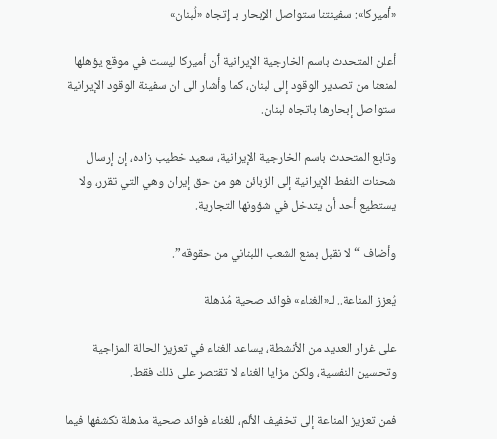«ٲميركا»: سفينتنا ستواصل الٳبحار بـ ٳتجاه «لُبنان»

أعلن المتحدث باسم الخارجية الإيرانية ٲن أميركا ليست في موقع يؤهلها لمنعنا من تصدير الوقود إلى لبنان، كما وأشار الى ان سفينة الوقود الإيرانية ستواصل إبحارها باتجاه لبنان.

وتابع المتحدث باسم الخارجية الإيرانية، سعيد خطيب زاده، إن إرسال شحنات النفط الإيرانية إلى الزبائن هو من حق إيران وهي التي تقرر، ولا يستطيع أحد أن يتدخل في شؤونها التجارية.

وأضاف “لا نقبل بمنع الشعب اللبناني من حقوقه”.

يُعزز المناعة.. لـ«الغناء» فوائد صحية مُذهلة

على غرار العديد من الأنشطة، يساعد الغناء في تعزيز الحالة المزاجية وتحسين النفسية، ولكن مزايا الغناء لا تقتصر على ذلك فقط.

فمن تعزيز المناعة إلى تخفيف الألم، للغناء فوائد صحية مذهلة نكشفها فيما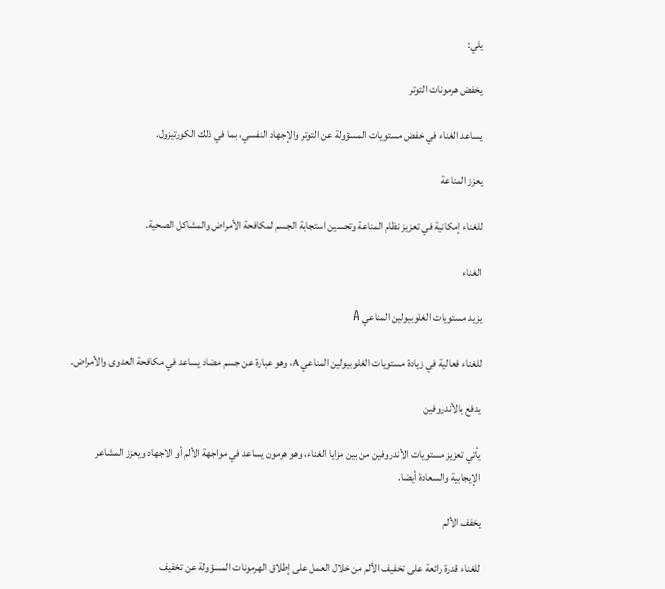يلي:

يخفض هرمونات التوتر

يساعد الغناء في خفض مستويات المسؤولة عن التوتر والإجهاد النفسي، بما في ذلك الكورتيزول.

يعزز المناعة

للغناء إمكانية في تعزيز نظام المناعة وتحسين استجابة الجسم لمكافحة الأمراض والمشاكل الصحية.

الغناء

يزيد مستويات الغلوبيولين المناعي A

للغناء فعالية في زيادة مستويات الغلوبيولين المناعي A، وهو عبارة عن جسم مضاد يساعد في مكافحة العدوى والأمراض.

يدفع بالأندروفين

يأتي تعزيز مستويات الأندروفين من بين مزايا الغناء، وهو هرمون يساعد في مواجهة الألم أو الاجهاد ويعزز المشاعر الإيجابية والسعادة أيضا.

يخفف الألم

للغناء قدرة رائعة على تخفيف الألم من خلال العمل على إطلاق الهرمونات المسؤولة عن تخفيف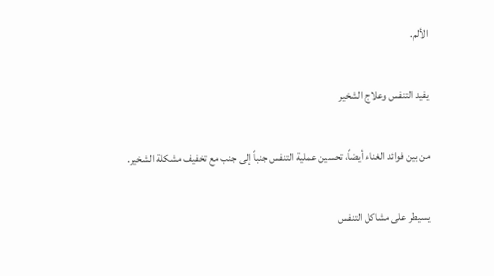الألم.

يفيد التنفس وعلاج الشخير

من بين فوائد الغناء أيضاً، تحسين عملية التنفس جنباً إلى جنب مع تخفيف مشكلة الشخير.

يسيطر على مشاكل التنفس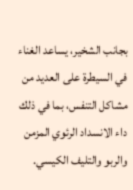بجانب الشخير، يساعد الغناء في السيطرة على العديد من مشاكل التنفس، بما في ذلك داء الانسداد الرئوي المزمن والربو والتليف الكيسي.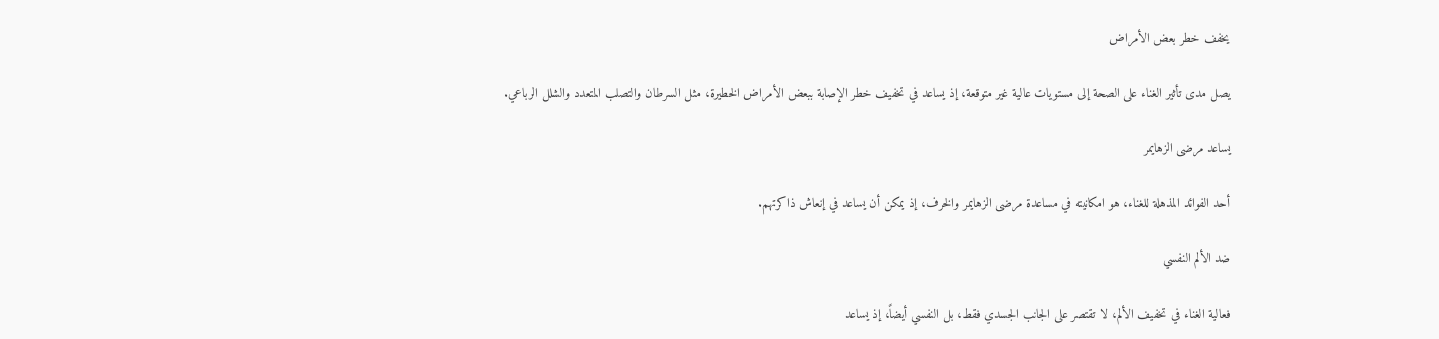يخفف خطر بعض الأمراض

يصل مدى تأثير الغناء على الصحة إلى مستويات عالية غير متوقعة، إذ يساعد في تخفيف خطر الإصابة ببعض الأمراض الخطيرة، مثل السرطان والتصلب المتعدد والشلل الرباعي.

يساعد مرضى الزهايمر

أحد الفوائد المذهلة للغناء، هو امكانيته في مساعدة مرضى الزهايمر والخرف، إذ يمكن أن يساعد في إنعاش ذاكرتهم.

ضد الألم النفسي

فعالية الغناء في تخفيف الألم، لا تقتصر على الجانب الجسدي فقط، بل النفسي أيضاً، إذ يساعد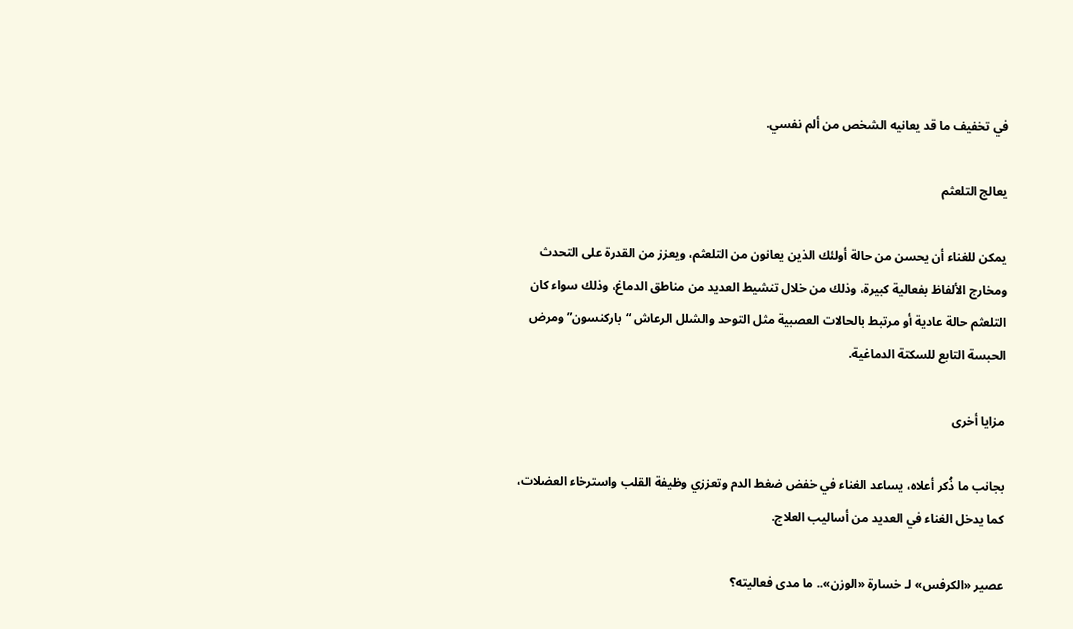في تخفيف ما قد يعانيه الشخص من ألم نفسي.

يعالج التلعثم

يمكن للغناء أن يحسن من حالة أولئك الذين يعانون من التلعثم، ويعزز من القدرة على التحدث ومخارج الألفاظ بفعالية كبيرة، وذلك من خلال تنشيط العديد من مناطق الدماغ، وذلك سواء كان التلعثم حالة عادية أو مرتبط بالحالات العصبية مثل التوحد والشلل الرعاش “باركنسون” ومرض الحبسة التابع للسكتة الدماغية.

مزايا أخرى

بجانب ما ذُكر أعلاه، يساعد الغناء في خفض ضغط الدم وتعززي وظيفة القلب واسترخاء العضلات، كما يدخل الغناء في العديد من أساليب العلاج.

عصير «الكرفس» لـ خسارة «الوزن».. ما مدى فعاليته؟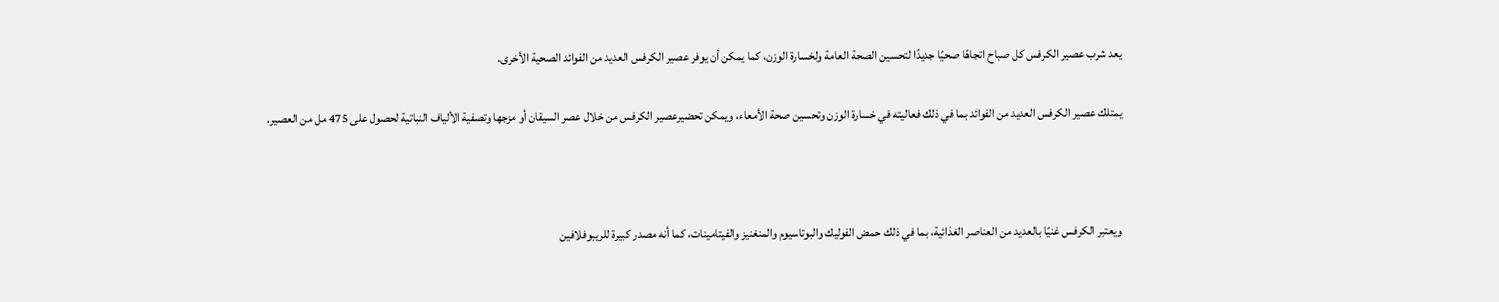يعد شرب عصير الكرفس كل صباح اتجاهًا صحيًا جديدًا لتحسين الصحة العامة ولخسارة الوزن، كما يمكن أن يوفر عصير الكرفس العديد من الفوائد الصحية الأخرى.

يمتلك عصير الكرفس العديد من الفوائد بما في ذلك فعاليته في خسارة الوزن وتحسين صحة الأمعاء، ويمكن تحضيرعصير الكرفس من خلال عصر السيقان أو مزجها وتصفية الألياف النباتية لحصول على 475 مل من العصير.



ويعتبر الكرفس غنيًا بالعديد من العناصر الغذائية، بما في ذلك حمض الفوليك والبوتاسيوم والمنغنيز والفيتامينات، كما أنه مصدر كبيرة للريبوفلافين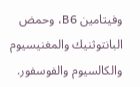وفيتامين B6، وحمض البانتوثنيك والمغنيسيوم والكالسيوم والفوسفور.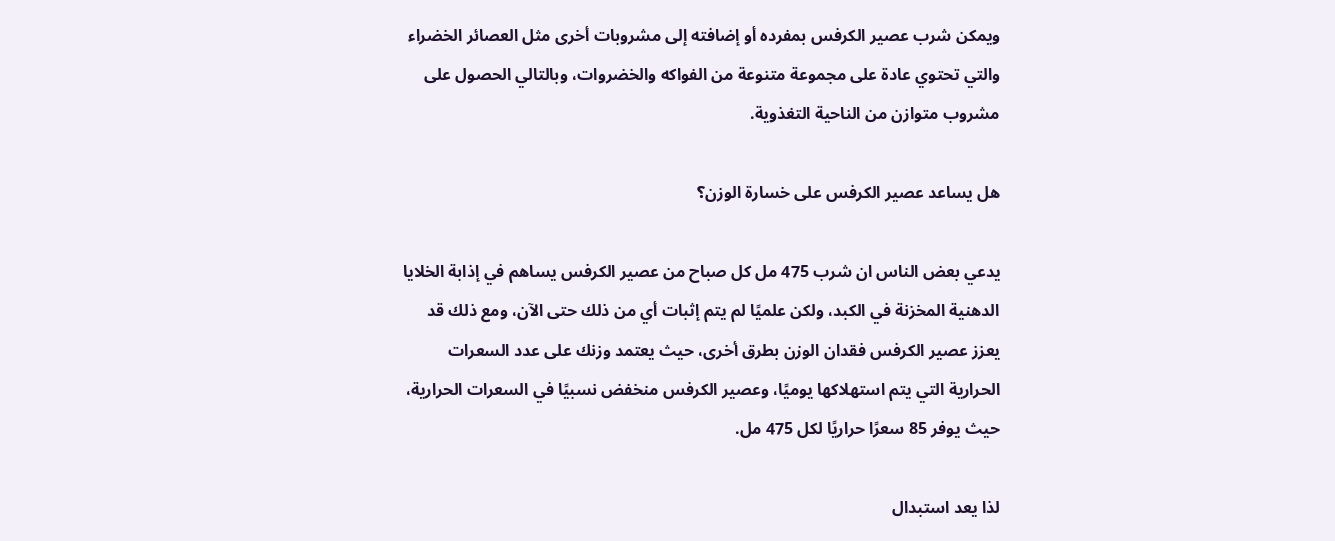ويمكن شرب عصير الكرفس بمفرده أو إضافته إلى مشروبات أخرى مثل العصائر الخضراء والتي تحتوي عادة على مجموعة متنوعة من الفواكه والخضروات، وبالتالي الحصول على مشروب متوازن من الناحية التغذوية.

هل يساعد عصير الكرفس على خسارة الوزن؟

يدعي بعض الناس ان شرب 475 مل كل صباح من عصير الكرفس يساهم في إذابة الخلايا الدهنية المخزنة في الكبد، ولكن علميًا لم يتم إثبات أي من ذلك حتى الآن، ومع ذلك قد يعزز عصير الكرفس فقدان الوزن بطرق أخرى، حيث يعتمد وزنك على عدد السعرات الحرارية التي يتم استهلاكها يوميًا، وعصير الكرفس منخفض نسبيًا في السعرات الحرارية، حيث يوفر 85 سعرًا حراريًا لكل 475 مل.

لذا يعد استبدال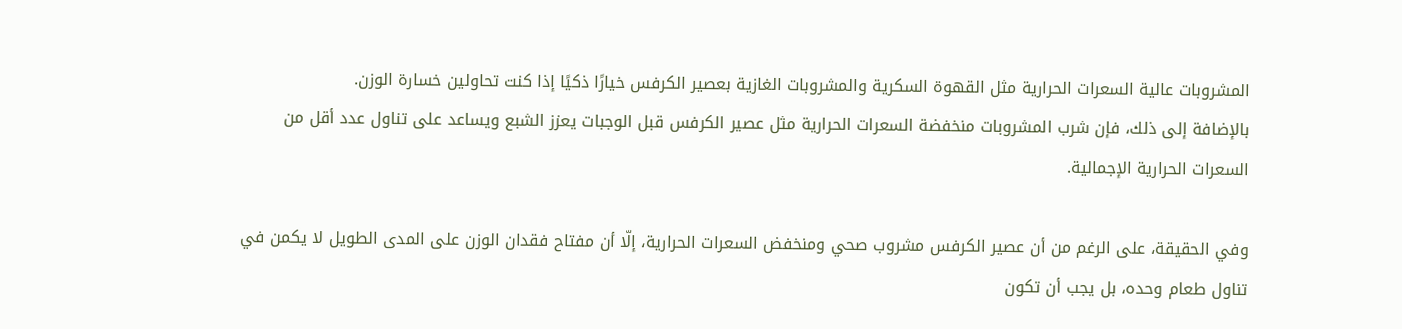المشروبات عالية السعرات الحرارية مثل القهوة السكرية والمشروبات الغازية بعصير الكرفس خيارًا ذكيًا إذا كنت تحاولين خسارة الوزن.
بالإضافة إلى ذلك، فإن شرب المشروبات منخفضة السعرات الحرارية مثل عصير الكرفس قبل الوجبات يعزز الشبع ويساعد على تناول عدد أقل من السعرات الحرارية الإجمالية.

وفي الحقيقة، على الرغم من أن عصير الكرفس مشروب صحي ومنخفض السعرات الحرارية، إلّا أن مفتاح فقدان الوزن على المدى الطويل لا يكمن في تناول طعام وحده، بل يجب أن تكون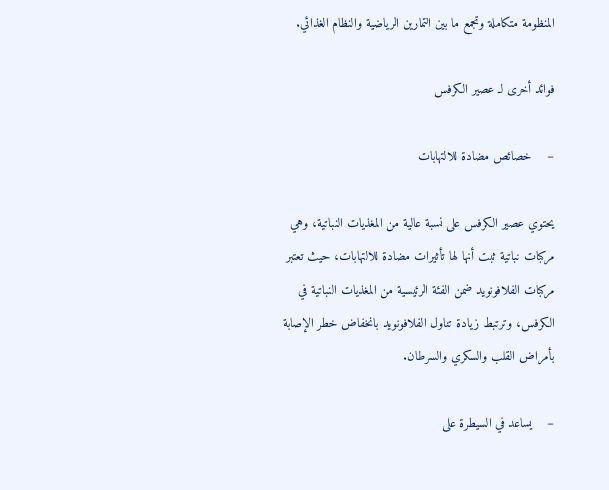المنظومة متكاملة وتجمع ما بين التمارين الرياضية والنظام الغذائي.

فوائد أخرى لـ عصير الكرفس

–    خصائص مضادة للالتهابات

يحتوي عصير الكرفس على نسبة عالية من المغذيات النباتية، وهي مركبات نباتية ثبت أنها لها تأثيرات مضادة للالتهابات، حيث تعتبر مركبات الفلافونويد ضمن الفئة الرئيسية من المغذيات النباتية في الكرفس، وترتبط زيادة تناول الفلافونويد بانخفاض خطر الإصابة بأمراض القلب والسكري والسرطان.

–    يساعد في السيطرة على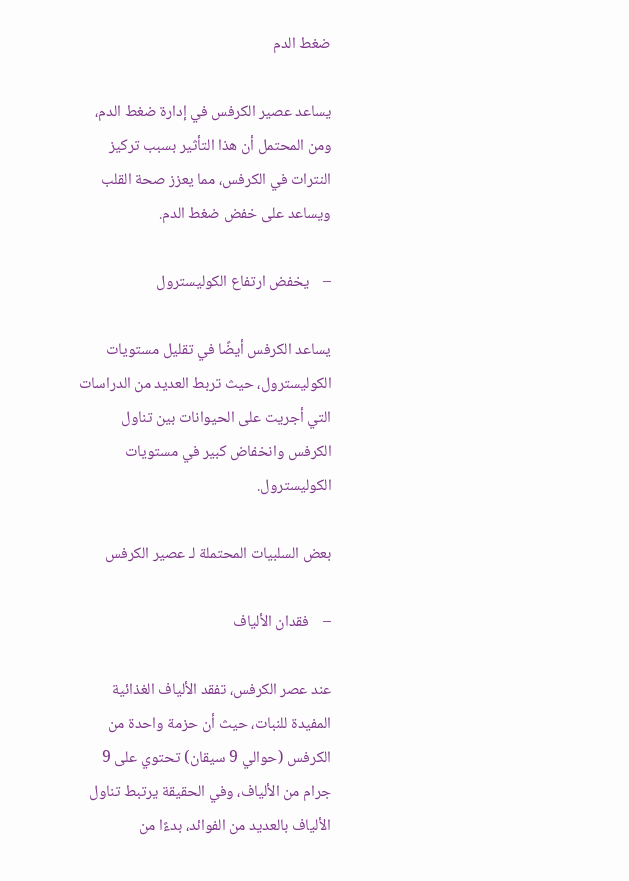ضغط الدم

يساعد عصير الكرفس في إدارة ضغط الدم، ومن المحتمل أن هذا التأثير بسبب تركيز النترات في الكرفس، مما يعزز صحة القلب ويساعد على خفض ضغط الدم.

–    يخفض ارتفاع الكوليسترول

يساعد الكرفس أيضًا في تقليل مستويات الكوليسترول، حيث تربط العديد من الدراسات التي أجريت على الحيوانات بين تناول الكرفس وانخفاض كبير في مستويات الكوليسترول.

بعض السلبيات المحتملة لـ عصير الكرفس

–    فقدان الألياف

عند عصر الكرفس، تفقد الألياف الغذائية المفيدة للنبات، حيث أن حزمة واحدة من الكرفس (حوالي 9 سيقان) تحتوي على 9 جرام من الألياف، وفي الحقيقة يرتبط تناول الألياف بالعديد من الفوائد، بدءًا من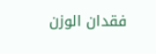فقدان الوزن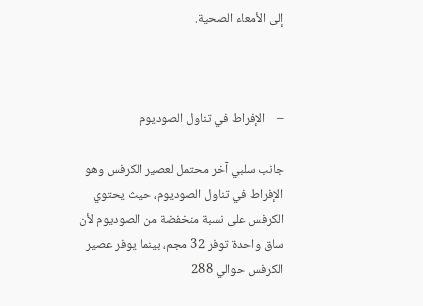إلى الأمعاء الصحية.



–    الإفراط في تناول الصوديوم

جانب سلبي آخر محتمل لعصير الكرفس وهو الإفراط في تناول الصوديوم، حيث يحتوي الكرفس على نسبة منخفضة من الصوديوم لأن ساق واحدة توفر 32 مجم، بينما يوفر عصير الكرفس حوالي 288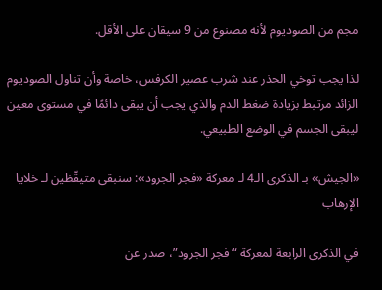مجم من الصوديوم لأنه مصنوع من 9 سيقان على الأقل.

لذا يجب توخي الحذر عند شرب عصير الكرفس، خاصة وأن تناول الصوديوم الزائد مرتبط بزيادة ضغط الدم والذي يجب أن يبقى دائمًا في مستوى معين ليبقى الجسم في الوضع الطبيعي.

«الجيش» بـ الذكرى الـ4 لـ معركة «فجر الجرود»: سنبقى متيقّظين لـ خلايا الإرهاب

في الذكرى الرابعة لمعركة “فجر الجرود”، صدر عن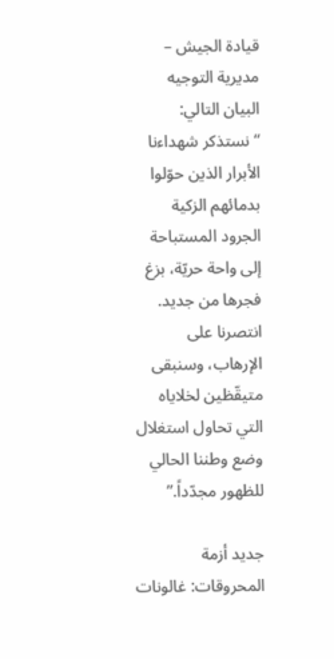قيادة الجيش – مديرية التوجيه البيان التالي: “نستذكر شهداءنا الأبرار الذين حوّلوا بدمائهم الزكية الجرود المستباحة إلى واحة حريّة، بزغ فجرها من جديد. انتصرنا على الإرهاب، وسنبقى متيقّظين لخلاياه التي تحاول استغلال وضع وطننا الحالي للظهور مجدّداً.”

جديد أزمة المحروقات: غالونات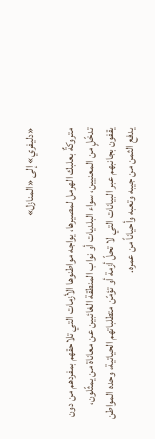«دليفري» إلى «المنازل»

متروكةٌ بعلبك الهرمل لمصيرها، يواجه مواطنوها الأزمات التي تلاحقهم بمفردهم من دون تدخّلٍ من المعنيين، سواء البلديات أو نواب المنطقة الغائبين عن معاناة من يمثّلون، يقفون بجانبهم عبر البيانات التي لا تحلّ أزمة أو تؤمّن متطلباتهم الحياتية، وحده المواطن يدفع الثمن من جيبه وتعبه وأحياناً من عمره.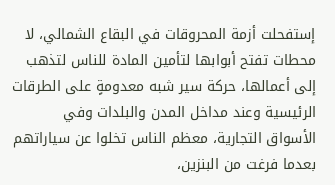إستفحلت أزمة المحروقات في البقاع الشمالي، لا محطات تفتح أبوابها لتأمين المادة للناس لتذهب إلى أعمالها، حركة سير شبه معدومةٍ على الطرقات الرئيسية وعند مداخل المدن والبلدات وفي الأسواق التجارية، معظم الناس تخلوا عن سياراتهم بعدما فرغت من البنزين،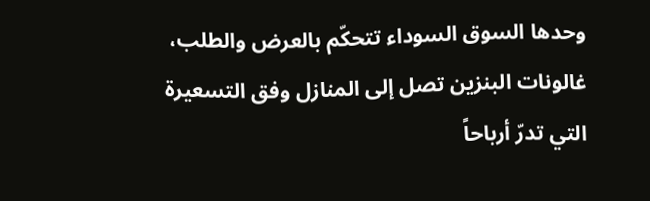وحدها السوق السوداء تتحكّم بالعرض والطلب، غالونات البنزين تصل إلى المنازل وفق التسعيرة التي تدرّ أرباحاً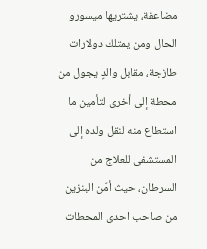مضاعفة، يشتريها ميسورو الحال ومن يمتلك دولارات طازجة، مقابل والدٍ يجول من محطة إلى أخرى لتأمين ما استطاع منه لنقل ولده إلى المستشفى للعلاج من السرطان، حيث أمّن البنزين من صاحب احدى المحطات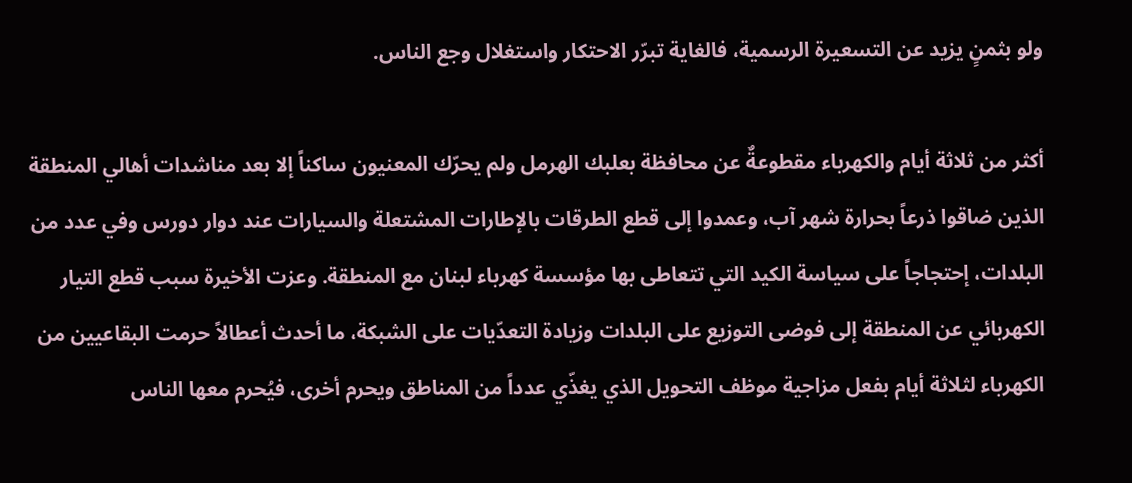ولو بثمنٍ يزيد عن التسعيرة الرسمية، فالغاية تبرّر الاحتكار واستغلال وجع الناس.

أكثر من ثلاثة أيام والكهرباء مقطوعةٌ عن محافظة بعلبك الهرمل ولم يحرّك المعنيون ساكناً إلا بعد مناشدات أهالي المنطقة الذين ضاقوا ذرعاً بحرارة شهر آب، وعمدوا إلى قطع الطرقات بالإطارات المشتعلة والسيارات عند دوار دورس وفي عدد من البلدات، إحتجاجاً على سياسة الكيد التي تتعاطى بها مؤسسة كهرباء لبنان مع المنطقة. وعزت الأخيرة سبب قطع التيار الكهربائي عن المنطقة إلى فوضى التوزيع على البلدات وزيادة التعدّيات على الشبكة، ما أحدث أعطالاً حرمت البقاعيين من الكهرباء لثلاثة أيام بفعل مزاجية موظف التحويل الذي يغذّي عدداً من المناطق ويحرم أخرى، فيُحرم معها الناس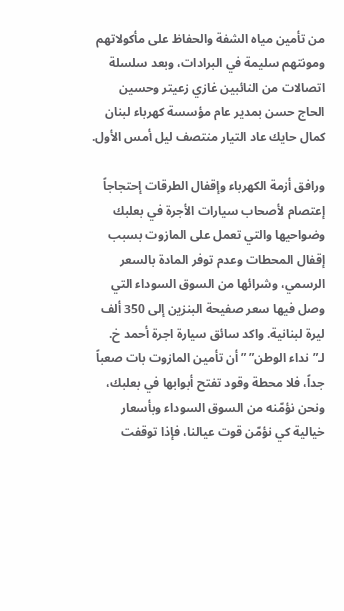من تأمين مياه الشفة والحفاظ على مأكولاتهم ومونتهم سليمة في البرادات، وبعد سلسلة اتصالات من النائبين غازي زعيتر وحسين الحاج حسن بمدير عام مؤسسة كهرباء لبنان كمال حايك عاد التيار منتصف ليل أمس الأول.

ورافق أزمة الكهرباء وإقفال الطرقات إحتجاجاً إعتصام لأصحاب سيارات الأجرة في بعلبك وضواحيها والتي تعمل على المازوت بسبب إقفال المحطات وعدم توفر المادة بالسعر الرسمي، وشرائها من السوق السوداء التي وصل فيها سعر صفيحة البنزين إلى 350 ألف ليرة لبنانية. واكد سائق سيارة اجرة أحمد خ. لـ”نداء الوطن” ” أن تأمين المازوت بات صعباً جداً، فلا محطة وقود تفتح أبوابها في بعلبك، ونحن نؤمّنه من السوق السوداء وبأسعار خيالية كي نؤمّن قوت عيالنا، فإذا توقفت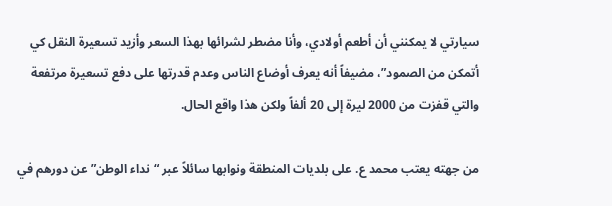سيارتي لا يمكنني أن أطعم أولادي، وأنا مضطر لشرائها بهذا السعر وأزيد تسعيرة النقل كي أتمكن من الصمود”، مضيفاً أنه يعرف أوضاع الناس وعدم قدرتها على دفع تسعيرة مرتفعة والتي قفزت من 2000 ليرة إلى 20 ألفاً ولكن هذا واقع الحال.

من جهته يعتب محمد ع. على بلديات المنطقة ونوابها سائلاً عبر “نداء الوطن” عن دورهم في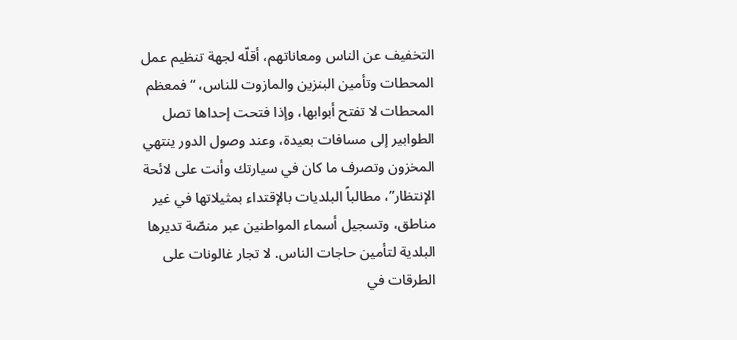التخفيف عن الناس ومعاناتهم، أقلّه لجهة تنظيم عمل المحطات وتأمين البنزين والمازوت للناس، “فمعظم المحطات لا تفتح أبوابها، وإذا فتحت إحداها تصل الطوابير إلى مسافات بعيدة، وعند وصول الدور ينتهي المخزون وتصرف ما كان في سيارتك وأنت على لائحة الإنتظار”، مطالباً البلديات بالإقتداء بمثيلاتها في غير مناطق، وتسجيل أسماء المواطنين عبر منصّة تديرها البلدية لتأمين حاجات الناس. لا تجار غالونات على الطرقات في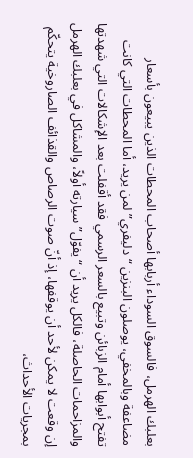بعلبك الهرمل، فالسوق السوداء أربابها أصحاب المحطات الذين يبيعون بأسعار مضاعفة وبالمخفي، يوصلون البنزين “دليفري” لمن يريد، أما المحطات التي كانت تفتح أبوابها أمام الزبائن وتبيع بالسعر الرسمي فقد أقفلت بعد الإشكالات التي شهدتها والمزاحمات الحاصلة، فالكل يريد أن “يفوّل” سيارته أولاً، والمشاكل في بعلبك الهرمل إن وقعت لا يمكن لأحد أن يوقفها، إذ أنّ صوت الرصاص والقذائف الصاروخية يتحكّم بمجريات الأحداث،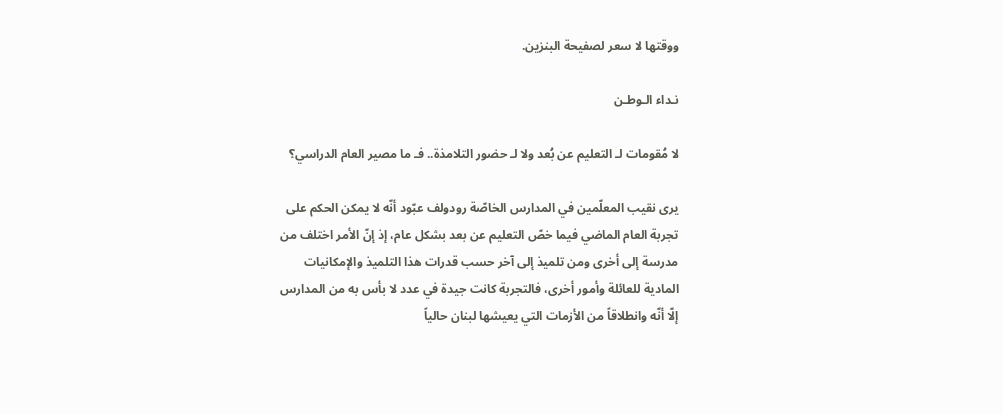ووقتها لا سعر لصفيحة البنزين.

نـداء الـوطـن

لا مُقومات لـ التعليم عن بُعد ولا لـ حضور التلامذة.. فـ ما مصير العام الدراسي؟

يرى نقيب المعلّمين في المدارس الخاصّة رودولف عبّود أنّه لا يمكن الحكم على تجربة العام الماضي فيما خصّ التعليم عن بعد بشكل عام، إذ إنّ الأمر اختلف من مدرسة إلى أخرى ومن تلميذ إلى آخر حسب قدرات هذا التلميذ والإمكانيات المادية للعائلة وأمور أخرى، فالتجربة كانت جيدة في عدد لا بأس به من المدارس إلّا أنّه وانطلاقاً من الأزمات التي يعيشها لبنان حالياً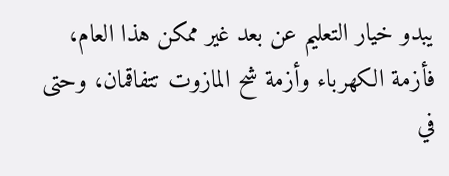يبدو خيار التعليم عن بعد غير ممكن هذا العام، فأزمة الكهرباء وأزمة شح المازوت تتفاقمان، وحتى في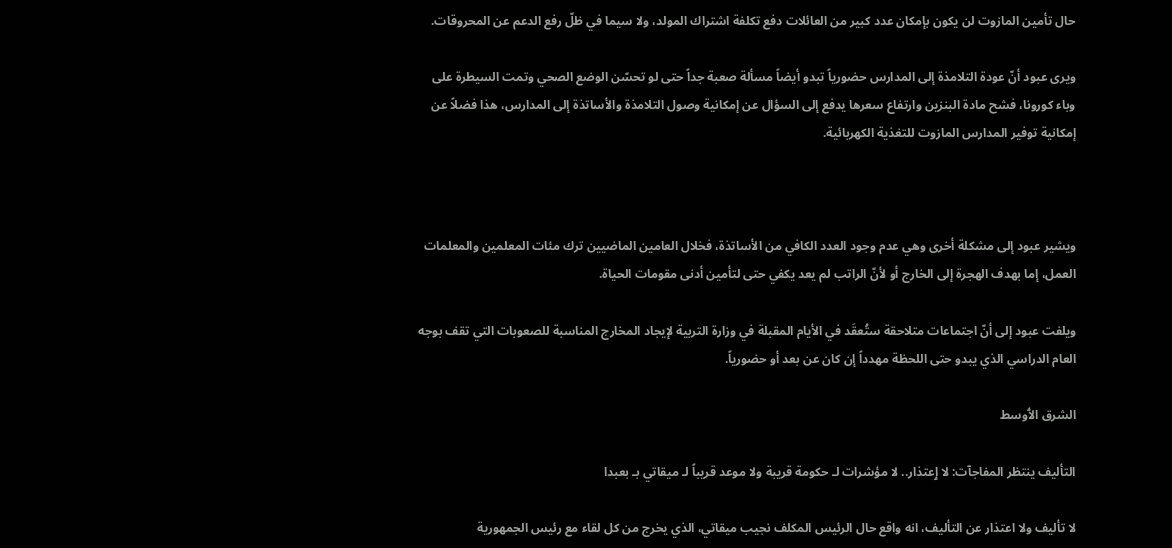حال تأمين المازوت لن يكون بإمكان عدد كبير من العائلات دفع تكلفة اشتراك المولد، ولا سيما في ظلّ رفع الدعم عن المحروقات.

ويرى عبود أنّ عودة التلامذة إلى المدارس حضورياً تبدو أيضاً مسألة صعبة جداً حتى لو تحسّن الوضع الصحي وتمت السيطرة على وباء كورونا، فشح مادة البنزين وارتفاع سعرها يدفع إلى السؤال عن إمكانية وصول التلامذة والأساتذة إلى المدارس، هذا فضلاً عن إمكانية توفير المدارس المازوت للتغذية الكهربائية.



ويشير عبود إلى مشكلة أخرى وهي عدم وجود العدد الكافي من الأساتذة، فخلال العامين الماضيين ترك مئات المعلمين والمعلمات العمل، إما بهدف الهجرة إلى الخارج أو لأنّ الراتب لم يعد يكفي حتى لتأمين أدنى مقومات الحياة.

ويلفت عبود إلى أنّ اجتماعات متلاحقة ستُعقَد في الأيام المقبلة في وزارة التربية لإيجاد المخارج المناسبة للصعوبات التي تقف بوجه العام الدراسي الذي يبدو حتى اللحظة مهدداً إن كان عن بعد أو حضورياً.

الشرق الٲوسط

التأليف ينتظر المفاجآت: لا ٳعتذار.. لا مؤشرات لـ حكومة قريبة ولا موعد قريباً لـ ميقاتي بـ بعبدا

لا تأليف ولا اعتذار عن التأليف، انه واقع حال الرئيس المكلف نجيب ميقاتي، الذي يخرج من كل لقاء مع رئيس الجمهورية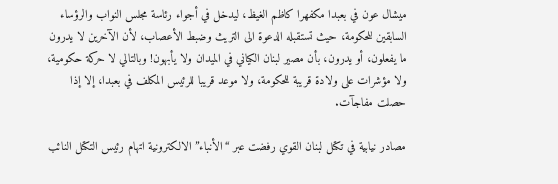ميشال عون في بعبدا مكفهرا كاظم الغيظ، ليدخل في أجواء رئاسة مجلس النواب والرؤساء السابقين للحكومة، حيث تستقبله الدعوة الى التريث وضبط الأعصاب، لأن الآخرين لا يدرون ما يفعلون، أو يدرون، بأن مصير لبنان الكياني في الميدان ولا يأبهون! وبالتالي لا حركة حكومية، ولا مؤشرات على ولادة قريبة للحكومة، ولا موعد قريبا للرئيس المكلف في بعبدا، إلا إذا حصلت مفاجآت.

مصادر نيابية في تكتل لبنان القوي رفضت عبر “الأنباء” الالكترونية اتهام رئيس التكتل النائب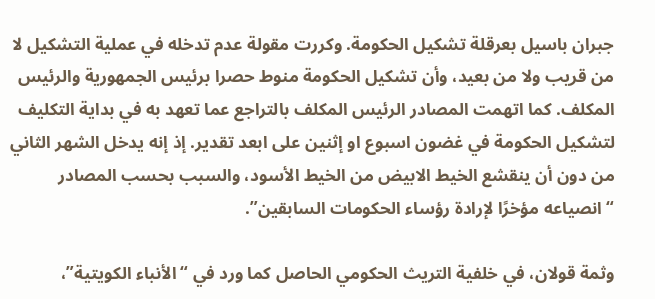جبران باسيل بعرقلة تشكيل الحكومة. وكررت مقولة عدم تدخله في عملية التشكيل لا من قريب ولا من بعيد، وأن تشكيل الحكومة منوط حصرا برئيس الجمهورية والرئيس المكلف. كما اتهمت المصادر الرئيس المكلف بالتراجع عما تعهد به في بداية التكليف لتشكيل الحكومة في غضون اسبوع او إثنين على ابعد تقدير. إذ إنه يدخل الشهر الثاني من دون أن ينقشع الخيط الابيض من الخيط الأسود، والسبب بحسب المصادر “انصياعه مؤخرًا لإرادة رؤساء الحكومات السابقين”.

وثمة قولان، في خلفية التريث الحكومي الحاصل كما ورد في “الأنباء الكويتية”،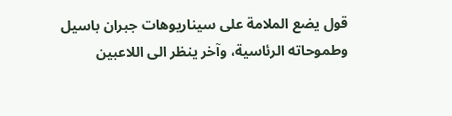قول يضع الملامة على سيناريوهات جبران باسيل وطموحاته الرئاسية، وآخر ينظر الى اللاعبين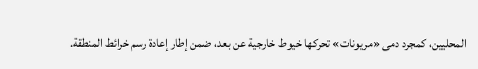المحليين، كمجرد دمى «مريونات» تحركها خيوط خارجية عن بعد، ضمن إطار إعادة رسم خرائط المنطقة.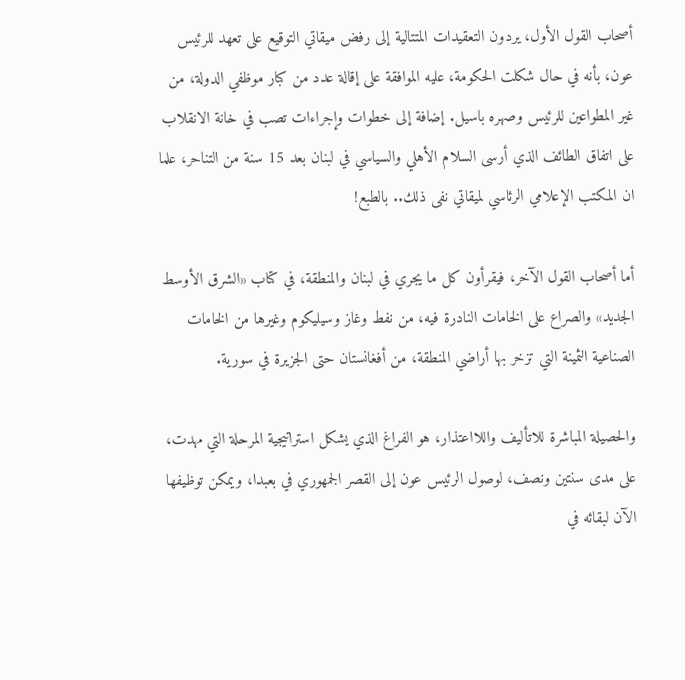أصحاب القول الأول، يردون التعقيدات المتتالية إلى رفض ميقاتي التوقيع على تعهد للرئيس عون، بأنه في حال شكلت الحكومة، عليه الموافقة على إقالة عدد من كبار موظفي الدولة، من غير المطواعين للرئيس وصهره باسيل. إضافة إلى خطوات وإجراءات تصب في خانة الانقلاب على اتفاق الطائف الذي أرسى السلام الأهلي والسياسي في لبنان بعد 15 سنة من التناحر، علما ان المكتب الإعلامي الرئاسي لميقاتي نفى ذلك.. بالطبع!

أما أصحاب القول الآخر، فيقرأون كل ما يجري في لبنان والمنطقة، في كتاب «الشرق الأوسط الجديد» والصراع على الخامات النادرة فيه، من نفط وغاز وسيليكوم وغيرها من الخامات الصناعية الثمينة التي تزخر بها أراضي المنطقة، من أفغانستان حتى الجزيرة في سورية.

والحصيلة المباشرة للاتأليف واللااعتذار، هو الفراغ الذي يشكل استراتيجية المرحلة التي مهدت، على مدى سنتين ونصف، لوصول الرئيس عون إلى القصر الجمهوري في بعبدا، ويمكن توظيفها الآن لبقائه في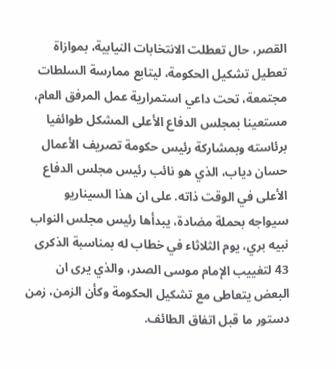القصر، حال تعطلت الانتخابات النيابية، بموازاة تعطيل تشكيل الحكومة، ليتابع ممارسة السلطات مجتمعة، تحت داعي استمرارية عمل المرفق العام، مستعينا بمجلس الدفاع الأعلى المشكل طوائفيا برئاسته وبمشاركة رئيس حكومة تصريف الأعمال حسان دياب، الذي هو نائب رئيس مجلس الدفاع الأعلى في الوقت ذاته. على ان هذا السيناريو سيواجه بحملة مضادة، يبدأها رئيس مجلس النواب نبيه بري، يوم الثلاثاء في خطاب له بمناسبة الذكرى 43 لتغييب الإمام موسى الصدر، والذي يرى ان البعض يتعاطى مع تشكيل الحكومة وكأن الزمن، زمن دستور ما قبل اتفاق الطائف.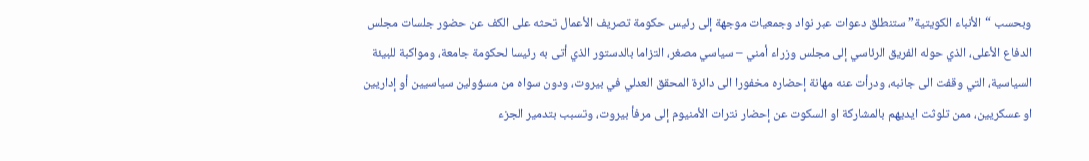وبحسب “الأنباء الكويتية” ستنطلق دعوات عبر نواد وجمعيات موجهة إلى رئيس حكومة تصريف الأعمال تحثه على الكف عن حضور جلسات مجلس الدفاع الأعلى، الذي حوله الفريق الرئاسي إلى مجلس وزراء أمني – سياسي مصغر، التزاما بالدستور الذي أتى به رئيسا لحكومة جامعة، ومواكبة للبيئة السياسية، التي وقفت الى جانبه، ودرأت عنه مهانة إحضاره مخفورا الى دائرة المحقق العدلي في بيروت، ودون سواه من مسؤولين سياسيين أو إداريين او عسكريين، ممن تلوثت ايديهم بالمشاركة او السكوت عن إحضار نترات الأمنيوم إلى مرفأ بيروت، وتسبب بتدمير الجزء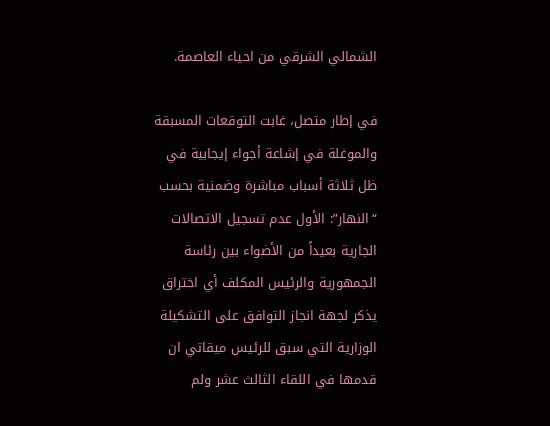الشمالي الشرقي من احياء العاصمة.

في إطار متصل، غابت التوقعات المسبقة والموغلة في إشاعة أجواء إيجابية في ظل ثلاثة أسباب مباشرة وضمنية بحسب “النهار”: الأول عدم تسجيل الاتصالات الجارية بعيداً من الأضواء بين رئاسة الجمهورية والرئيس المكلف أي اختراق يذكر لجهة انجاز التوافق على التشكيلة الوزارية التي سبق للرئيس ميقاتي ان قدمها في اللقاء الثالث عشر ولم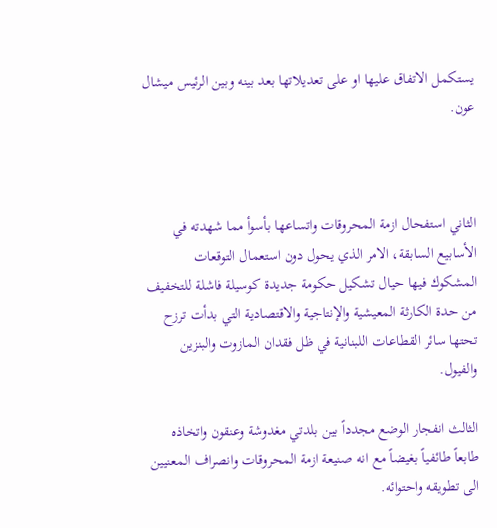يستكمل الاتفاق عليها او على تعديلاتها بعد بينه وبين الرئيس ميشال عون.



الثاني استفحال ازمة المحروقات واتساعها بأسوأ مما شهدته في الأسابيع السابقة، الامر الذي يحول دون استعمال التوقعات المشكوك فيها حيال تشكيل حكومة جديدة كوسيلة فاشلة للتخفيف من حدة الكارثة المعيشية والإنتاجية والاقتصادية التي بدأت ترزح تحتها سائر القطاعات اللبنانية في ظل فقدان المازوت والبنزين والفيول.

الثالث انفجار الوضع مجدداً بين بلدتي مغدوشة وعنقون واتخاذه طابعاً طائفياً بغيضاً مع انه صنيعة ازمة المحروقات وانصراف المعنيين الى تطويقه واحتوائه.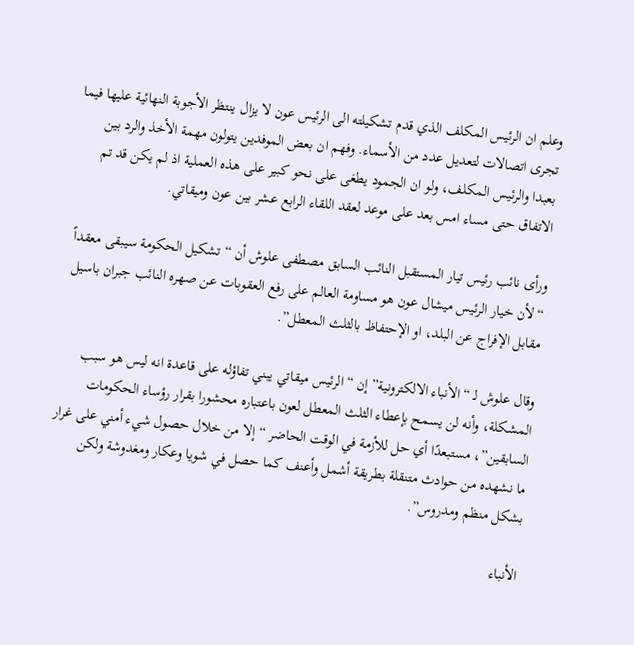وعلم ان الرئيس المكلف الذي قدم تشكيلته الى الرئيس عون لا يزال ينتظر الأجوبة النهائية عليها فيما تجرى اتصالات لتعديل عدد من الأسماء. وفهم ان بعض الموفدين يتولون مهمة الأخذ والرد بين بعبدا والرئيس المكلف، ولو ان الجمود يطغى على نحو كبير على هذه العملية اذ لم يكن قد تم الاتفاق حتى مساء امس بعد على موعد لعقد اللقاء الرابع عشر بين عون وميقاتي.

ورأى نائب رئيس تيار المستقبل النائب السابق مصطفى علوش أن “تشكيل الحكومة سيبقى معقداً “لأن خيار الرئيس ميشال عون هو مساومة العالم على رفع العقوبات عن صهره النائب جبران باسيل مقابل الإفراج عن البلد، او الإحتفاظ بالثلث المعطل”.

وقال علوش لـ “الأنباء الالكترونية” إن “الرئيس ميقاتي يبني تفاؤله على قاعدة انه ليس هو سبب المشكلة، وأنه لن يسمح بإعطاء الثلث المعطل لعون باعتباره محشورا بقرار رؤساء الحكومات السابقين”، مستبعدًا أي حل للأزمة في الوقت الحاضر “إلا من خلال حصول شيء أمني على غرار ما نشهده من حوادث متنقلة بطريقة أشمل وأعنف كما حصل في شويا وعكار ومغدوشة ولكن بشكل منظم ومدروس”.

الأنباء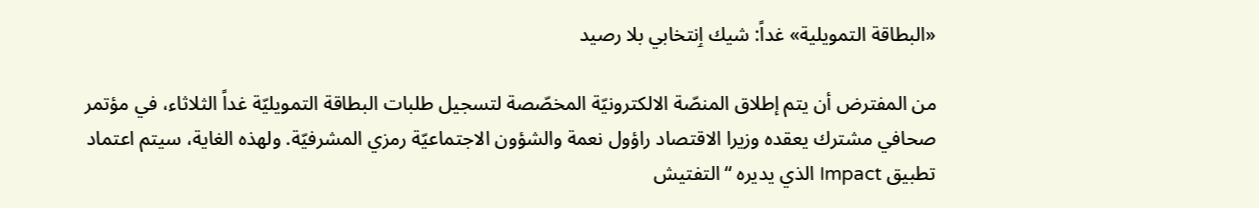«البطاقة التمويلية» غداً: شيك ٳنتخابي بلا رصيد

من المفترض أن يتم إطلاق المنصّة الالكترونيّة المخصّصة لتسجيل طلبات البطاقة التمويليّة غداً الثلاثاء، في مؤتمر صحافي مشترك يعقده وزيرا الاقتصاد راؤول نعمة والشؤون الاجتماعيّة رمزي المشرفيّة. ولهذه الغاية، سيتم اعتماد تطبيق Impact الذي يديره “التفتيش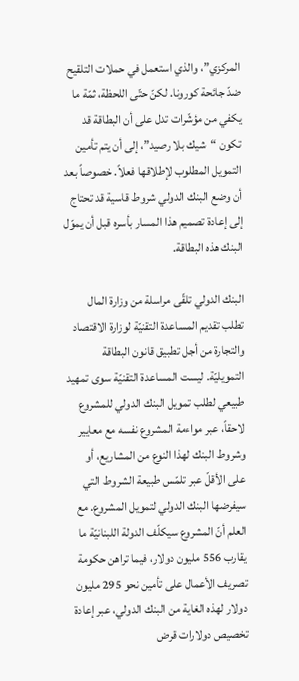المركزي”، والذي استعمل في حملات التلقيح ضدّ جائحة كورونا. لكنّ حتّى اللحظة، ثمّة ما يكفي من مؤشّرات تدل على أن البطاقة قد تكون “شيك بلا رصيد”، إلى أن يتم تأمين التمويل المطلوب لإطلاقها فعلاً. خصوصاً بعد أن وضع البنك الدولي شروط قاسية قد تحتاج إلى إعادة تصميم هذا المسار بأسره قبل أن يموّل البنك هذه البطاقة.

البنك الدولي تلقّى مراسلة من وزارة المال تطلب تقديم المساعدة التقنيّة لوزارة الاقتصاد والتجارة من أجل تطبيق قانون البطاقة التمويليّة. ليست المساعدة التقنيّة سوى تمهيد طبيعي لطلب تمويل البنك الدولي للمشروع لاحقاً، عبر مواءمة المشروع نفسه مع معايير وشروط البنك لهذا النوع من المشاريع، أو على الأقلّ عبر تلمّس طبيعة الشروط التي سيفرضها البنك الدولي لتمويل المشروع. مع العلم أنّ المشروع سيكلّف الدولة اللبنانيّة ما يقارب 556 مليون دولار، فيما تراهن حكومة تصريف الأعمال على تأمين نحو 295 مليون دولار لهذه الغاية من البنك الدولي، عبر إعادة تخصيص دولارات قرض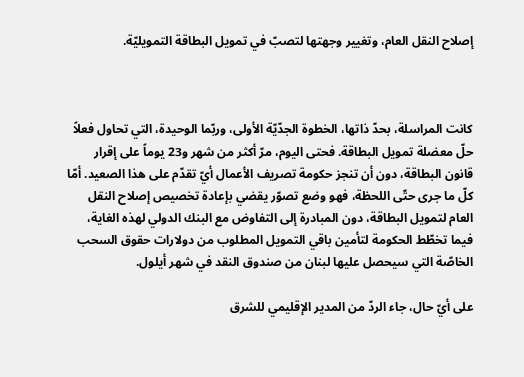إصلاح النقل العام، وتغيير وجهتها لتصبّ في تمويل البطاقة التمويليّة.



كانت المراسلة، بحدّ ذاتها، الخطوة الجدّيّة الأولى، وربّما الوحيدة، التي تحاول فعلاً حلّ معضلة تمويل البطاقة. فحتى اليوم، مرّ أكثر من شهر و23 يوماً على إقرار قانون البطاقة، دون أن تنجز حكومة تصريف الأعمال أيّ تقدّم على هذا الصعيد. أمّا كلّ ما جرى حتّى اللحظة، فهو وضع تصوّر يقضي بإعادة تخصيص إصلاح النقل العام لتمويل البطاقة، دون المبادرة إلى التفاوض مع البنك الدولي لهذه الغاية، فيما تخطّط الحكومة لتأمين باقي التمويل المطلوب من دولارات حقوق السحب الخاصّة التي سيحصل عليها لبنان من صندوق النقد في شهر أيلول.

على أيّ حال، جاء الردّ من المدير الإقليمي للشرق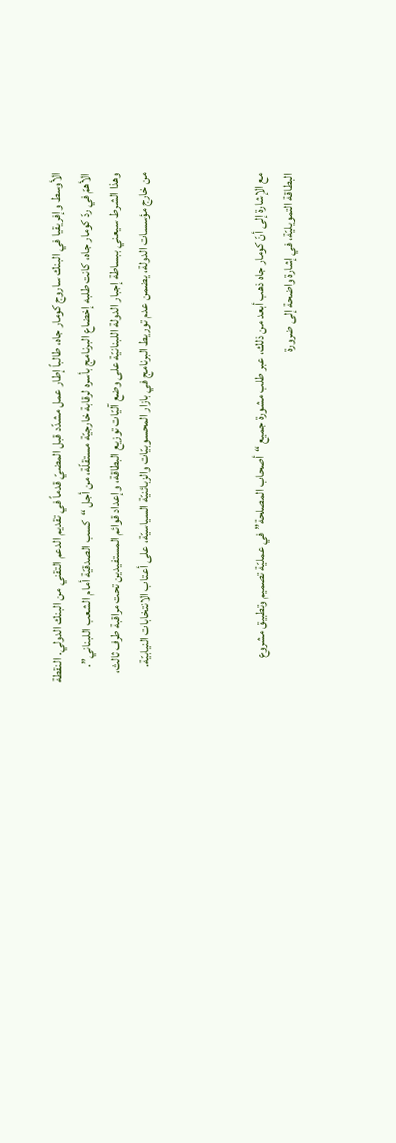الأوسط وإفريقيا في البنك ساروج كومار جاه، طالباً إطار عمل مشدّد قبل المضيّ قدماً في تقديم الدعم التقني من البنك الدولي. النقطة الأهمّ في ردّ كومار جاه، كانت طلبه إخضاع البرنامج بأسره لرقابة خارجيّة مستقلّة، من أجل “كسب الصدقيّة أمام الشعب اللبناني”. وهذا الشرط سيعني ببساطة إجبار الدولة اللبنانيّة على وضع آليّات توزيع البطاقة، وإعداد قوائم المستفيدين تحت مراقبة طرف ثالث، من خارج مؤسسات الدولة، يضمن عدم توريط البرنامج في بازار المحسوبيّات والزبائنيّة السياسيّة، على أعتاب الانتخابات النيابيّة.



مع الإشارة إلى أنّ كومار جاه ذهب أبعد من ذلك، عبر طلب مشورة جميع “أصحاب المصلحة” في عمليّة تصميم وتطبيق مشروع البطاقة التمويليّة، في إشارة واضحة إلى ضرورة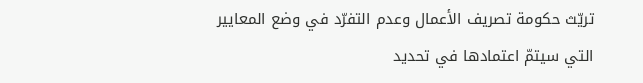تريّث حكومة تصريف الأعمال وعدم التفرّد في وضع المعايير التي سيتمّ اعتمادها في تحديد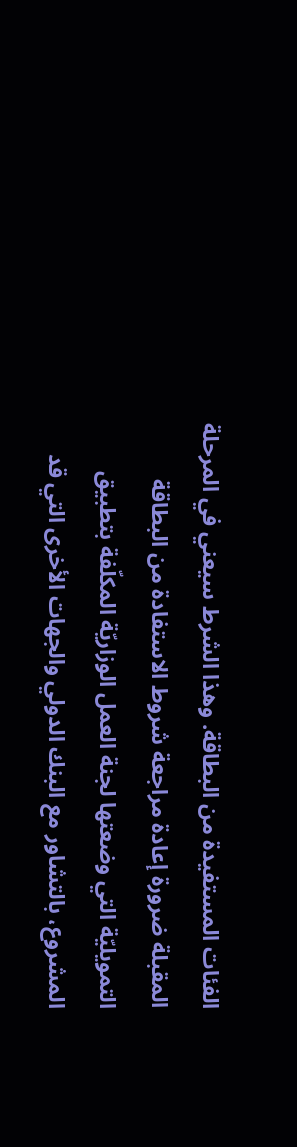الفئات المستفيدة من البطاقة. وهذا الشرط سيعني في المرحلة المقبلة ضرورة إعادة مراجعة شروط الاستفادة من البطاقة التمويليّة التي وضعتها لجنة العمل الوزاريّة المكلّفة بتطبيق المشروع، بالتشاور مع البنك الدولي والجهات الأخرى التي قد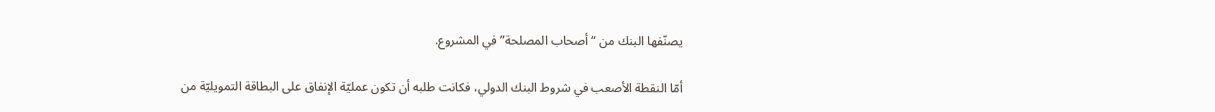يصنّفها البنك من “أصحاب المصلحة” في المشروع.

أمّا النقطة الأصعب في شروط البنك الدولي، فكانت طلبه أن تكون عمليّة الإنفاق على البطاقة التمويليّة من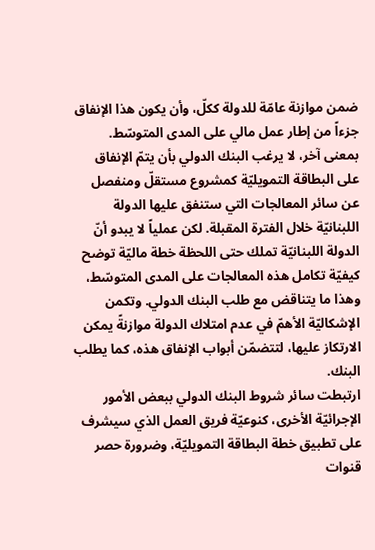ضمن موازنة عامّة للدولة ككلّ، وأن يكون هذا الإنفاق جزءاً من إطار عمل مالي على المدى المتوسّط. بمعنى آخر، لا يرغب البنك الدولي بأن يتمّ الإنفاق على البطاقة التمويليّة كمشروع مستقلّ ومنفصل عن سائر المعالجات التي ستنفق عليها الدولة اللبنانيّة خلال الفترة المقبلة. لكن عملياً لا يبدو أنّ الدولة اللبنانيّة تملك حتى اللحظة خطة ماليّة توضح كيفيّة تكامل هذه المعالجات على المدى المتوسّط، وهذا ما يتناقض مع طلب البنك الدولي. وتكمن الإشكاليّة الأهمّ في عدم امتلاك الدولة موازنةً يمكن الارتكاز عليها، لتتضمّن أبواب الإنفاق هذه، كما يطلب البنك.
ارتبطت سائر شروط البنك الدولي ببعض الأمور الإجرائيّة الأخرى، كنوعيّة فريق العمل الذي سيشرف على تطبيق خطة البطاقة التمويليّة، وضرورة حصر قنوات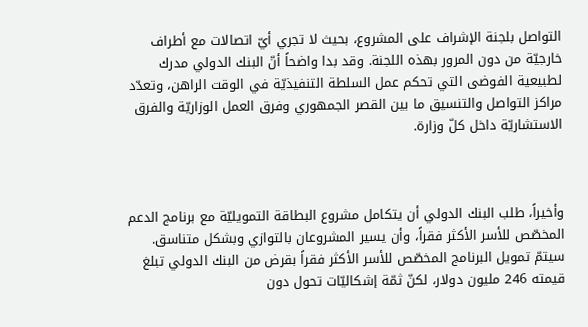التواصل بلجنة الإشراف على المشروع، بحيث لا تجري أيّ اتصالات مع أطراف خارجيّة من دون المرور بهذه اللجنة. وقد بدا واضحاً أنّ البنك الدولي مدرك لطبيعية الفوضى التي تحكم عمل السلطة التنفيذيّة في الوقت الراهن، وتعدّد مراكز التواصل والتنسيق ما بين القصر الجمهوري وفرق العمل الوزاريّة والفرق الاستشاريّة داخل كلّ وزارة.



وأخيراً، طلب البنك الدولي أن يتكامل مشروع البطاقة التمويليّة مع برنامج الدعم المخصّص للأسر الأكثر فقراً، وأن يسير المشروعان بالتوازي وبشكل متناسق. سيتمّ تمويل البرنامج المخصّص للأسر الأكثر فقراً بقرض من البنك الدولي تبلغ قيمته 246 مليون دولار، لكنّ ثمّة إشكاليّات تحول دون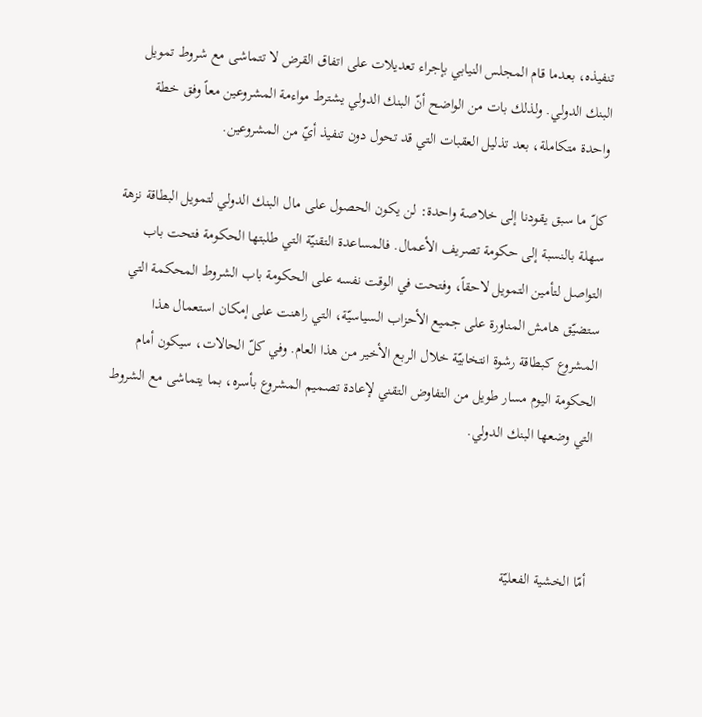تنفيذه، بعدما قام المجلس النيابي بإجراء تعديلات على اتفاق القرض لا تتماشى مع شروط تمويل البنك الدولي. ولذلك بات من الواضح أنّ البنك الدولي يشترط مواءمة المشروعين معاً وفق خطة واحدة متكاملة، بعد تذليل العقبات التي قد تحول دون تنفيذ أيّ من المشروعين.

كلّ ما سبق يقودنا إلى خلاصة واحدة: لن يكون الحصول على مال البنك الدولي لتمويل البطاقة نزهة سهلة بالنسبة إلى حكومة تصريف الأعمال. فالمساعدة التقنيّة التي طلبتها الحكومة فتحت باب التواصل لتأمين التمويل لاحقاً، وفتحت في الوقت نفسه على الحكومة باب الشروط المحكمة التي ستضيّق هامش المناورة على جميع الأحزاب السياسيّة، التي راهنت على إمكان استعمال هذا المشروع كبطاقة رشوة انتخابيّة خلال الربع الأخير من هذا العام. وفي كلّ الحالات، سيكون أمام الحكومة اليوم مسار طويل من التفاوض التقني لإعادة تصميم المشروع بأسره، بما يتماشى مع الشروط التي وضعها البنك الدولي.



أمّا الخشية الفعليّة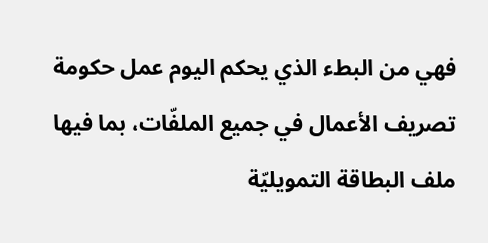فهي من البطء الذي يحكم اليوم عمل حكومة تصريف الأعمال في جميع الملفّات، بما فيها ملف البطاقة التمويليّة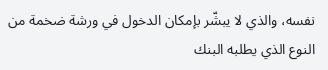نفسه، والذي لا يبشّر بإمكان الدخول في ورشة ضخمة من النوع الذي يطلبه البنك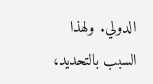الدولي. ولهذا السبب بالتحديد،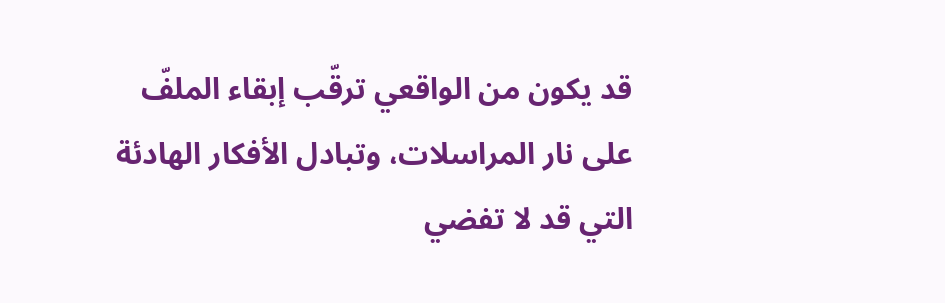قد يكون من الواقعي ترقّب إبقاء الملفّ على نار المراسلات، وتبادل الأفكار الهادئة التي قد لا تفضي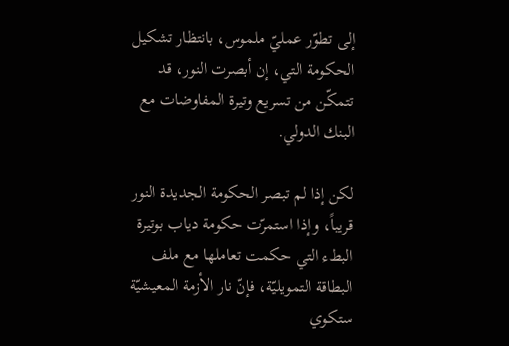إلى تطوّر عمليّ ملموس، بانتظار تشكيل الحكومة التي، إن أبصرت النور، قد تتمكّن من تسريع وتيرة المفاوضات مع البنك الدولي.

لكن إذا لم تبصر الحكومة الجديدة النور قريباً، وإذا استمرّت حكومة دياب بوتيرة البطء التي حكمت تعاملها مع ملف البطاقة التمويليّة، فإنّ نار الأزمة المعيشيّة ستكوي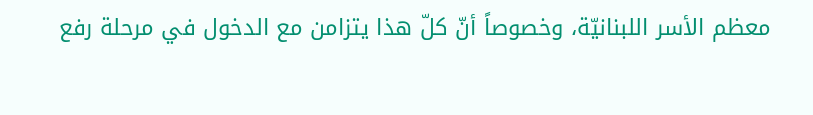معظم الأسر اللبنانيّة، وخصوصاً أنّ كلّ هذا يتزامن مع الدخول في مرحلة رفع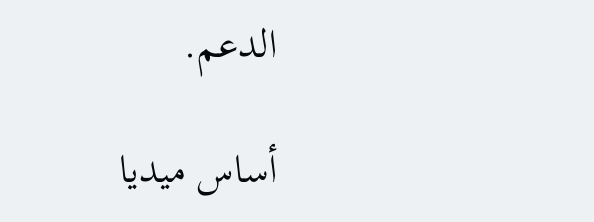الدعم.

أساس ميديا